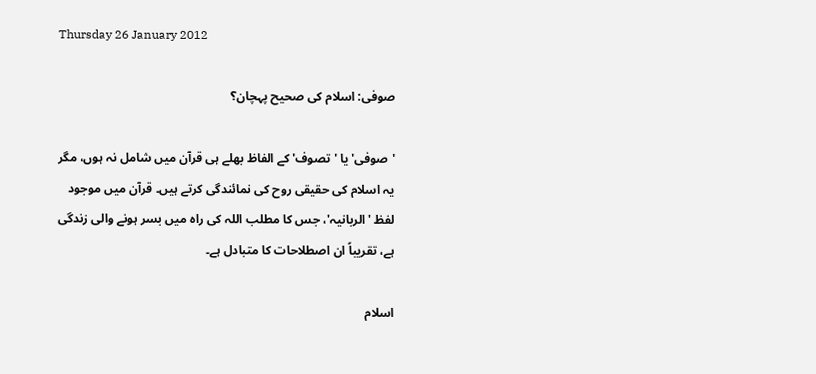Thursday 26 January 2012

صوفی: اسلام کی صحیح پہچان؟

'صوفی' یا 'تصوف' کے الفاظ بھلے ہی قرآن میں شامل نہ ہوں، مگر یہ اسلام کی حقیقی روح کی نمائندگی کرتے ہیں۔ قرآن میں موجود لفظ 'الربانیہ'، جس کا مطلب اللہ کی راہ میں بسر ہونے والی زندگی ہے، تقریباً ان اصطلاحات کا متبادل ہے۔

اسلام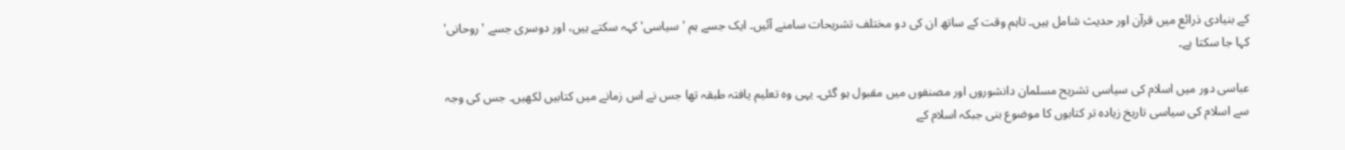کے بنیادی ذرائع میں قرآن اور حدیث شامل ہیں۔ تاہم وقت کے ساتھ ان کی دو مختلف تشریحات سامنے آئیں۔ ایک جسے ہم 'سیاسی' کہہ سکتے ہیں، اور دوسری جسے 'روحانی' کہا جا سکتا ہے۔

عباسی دور میں اسلام کی سیاسی تشریح مسلمان دانشوروں اور مصنفوں میں مقبول ہو گئی۔ یہی وہ تعلیم یافتہ طبقہ تھا جس نے اس زمانے میں کتابیں لکھیں۔ جس کی وجہ سے اسلام کی سیاسی تاریخ زیادہ تر کتابوں کا موضوع بنی جبکہ اسلام کے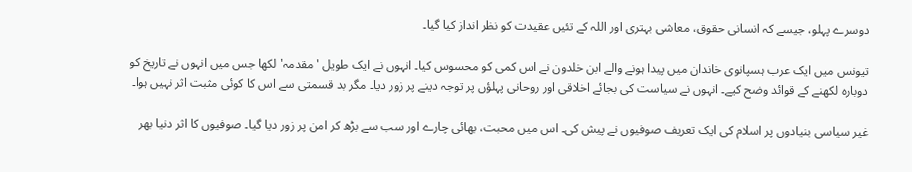دوسرے پہلو، جیسے کہ انسانی حقوق، معاشی بہتری اور اللہ کے تئیں عقیدت کو نظر انداز کیا گیا۔

تیونس میں ایک عرب ہسپانوی خاندان میں پیدا ہونے والے ابن خلدون نے اس کمی کو محسوس کیا۔ انہوں نے ایک طویل 'مقدمہ' لکھا جس میں انہوں نے تاریخ کو دوبارہ لکھنے کے قوائد وضح کیے۔ انہوں نے سیاست کی بجائے اخلاقی اور روحانی پہلؤں پر توجہ دینے پر زور دیا۔ مگر بد قسمتی سے اس کا کوئی مثبت اثر نہیں ہوا۔

غیر سیاسی بنیادوں پر اسلام کی ایک تعریف صوفیوں نے پیش کی۔ اس میں محبت، بھائی چارے اور سب سے بڑھ کر امن پر زور دیا گیا۔ صوفیوں کا اثر دنیا بھر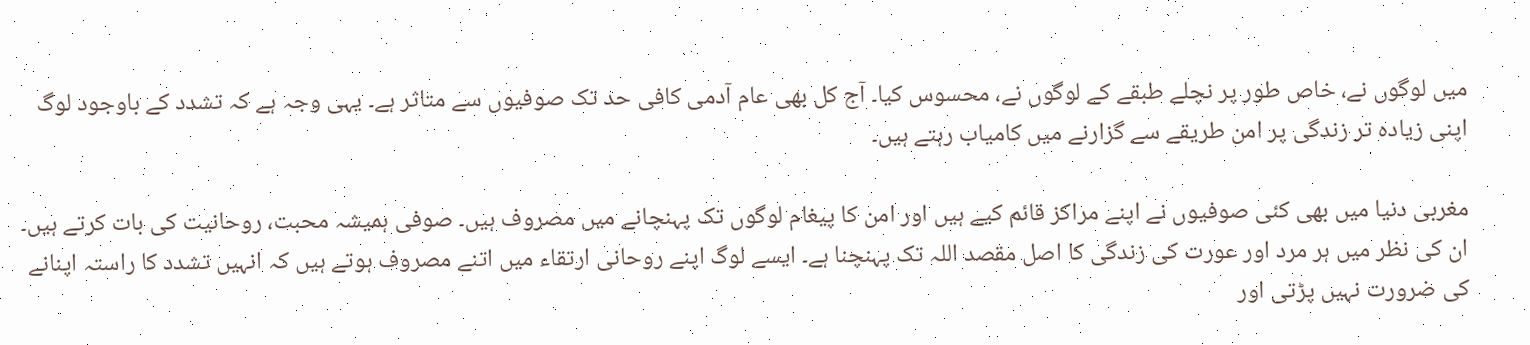میں لوگوں نے، خاص طور پر نچلے طبقے کے لوگوں نے، محسوس کیا۔ آج کل بھی عام آدمی کافی حد تک صوفیوں سے متاثر ہے۔ یہی وجہ ہے کہ تشدد کے باوجود لوگ اپنی زیادہ تر زندگی پر امن طریقے سے گزارنے میں کامیاب رہتے ہیں۔

مغربی دنیا میں بھی کئی صوفیوں نے اپنے مراکز قائم کیے ہیں اور امن کا پیغام لوگوں تک پہنچانے میں مصروف ہیں۔ صوفی ہمیشہ محبت، روحانیت کی بات کرتے ہیں۔ ان کی نظر میں ہر مرد اور عورت کی زندگی کا اصل مقصد اللہ تک پہنچنا ہے۔ ایسے لوگ اپنے روحانی ارتقاء میں اتنے مصروف ہوتے ہیں کہ انہیں تشدد کا راستہ اپنانے کی ضرورت نہیں پڑتی اور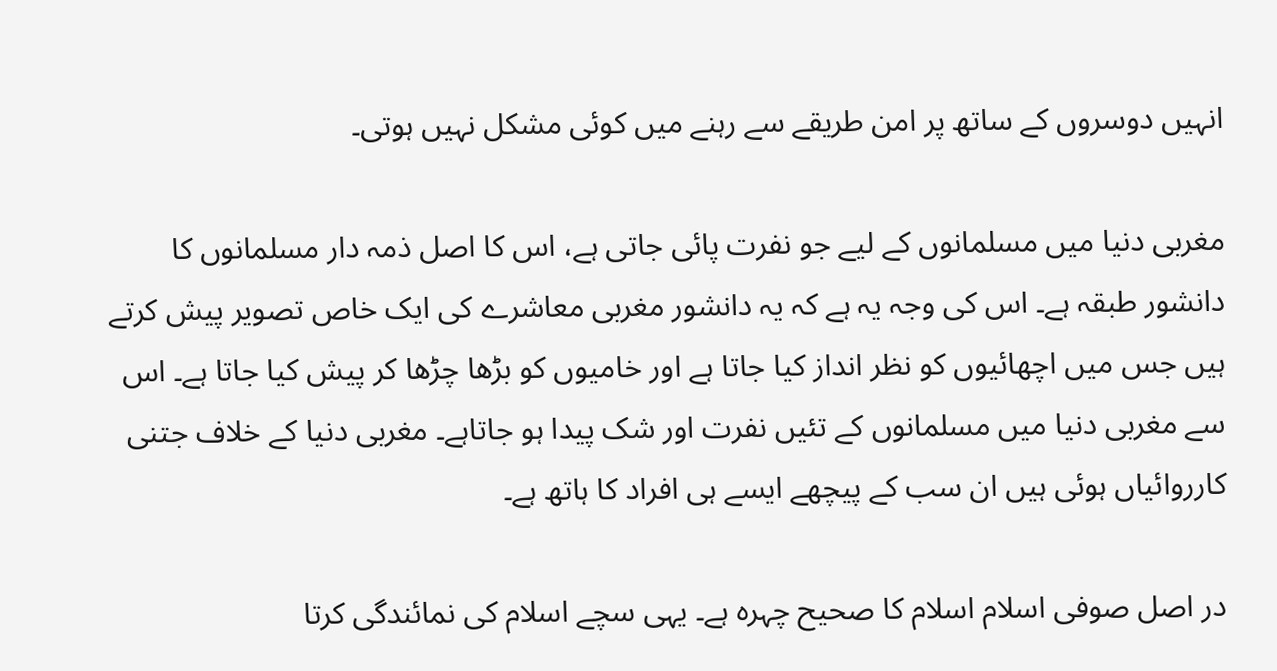انہیں دوسروں کے ساتھ پر امن طریقے سے رہنے میں کوئی مشکل نہیں ہوتی۔

مغربی دنیا میں مسلمانوں کے لیے جو نفرت پائی جاتی ہے، اس کا اصل ذمہ دار مسلمانوں کا دانشور طبقہ ہے۔ اس کی وجہ یہ ہے کہ یہ دانشور مغربی معاشرے کی ایک خاص تصویر پیش کرتے ہیں جس میں اچھائیوں کو نظر انداز کیا جاتا ہے اور خامیوں کو بڑھا چڑھا کر پیش کیا جاتا ہے۔ اس سے مغربی دنیا میں مسلمانوں کے تئیں نفرت اور شک پیدا ہو جاتاہے۔ مغربی دنیا کے خلاف جتنی کارروائیاں ہوئی ہیں ان سب کے پیچھے ایسے ہی افراد کا ہاتھ ہے۔

در اصل صوفی اسلام اسلام کا صحیح چہرہ ہے۔ یہی سچے اسلام کی نمائندگی کرتا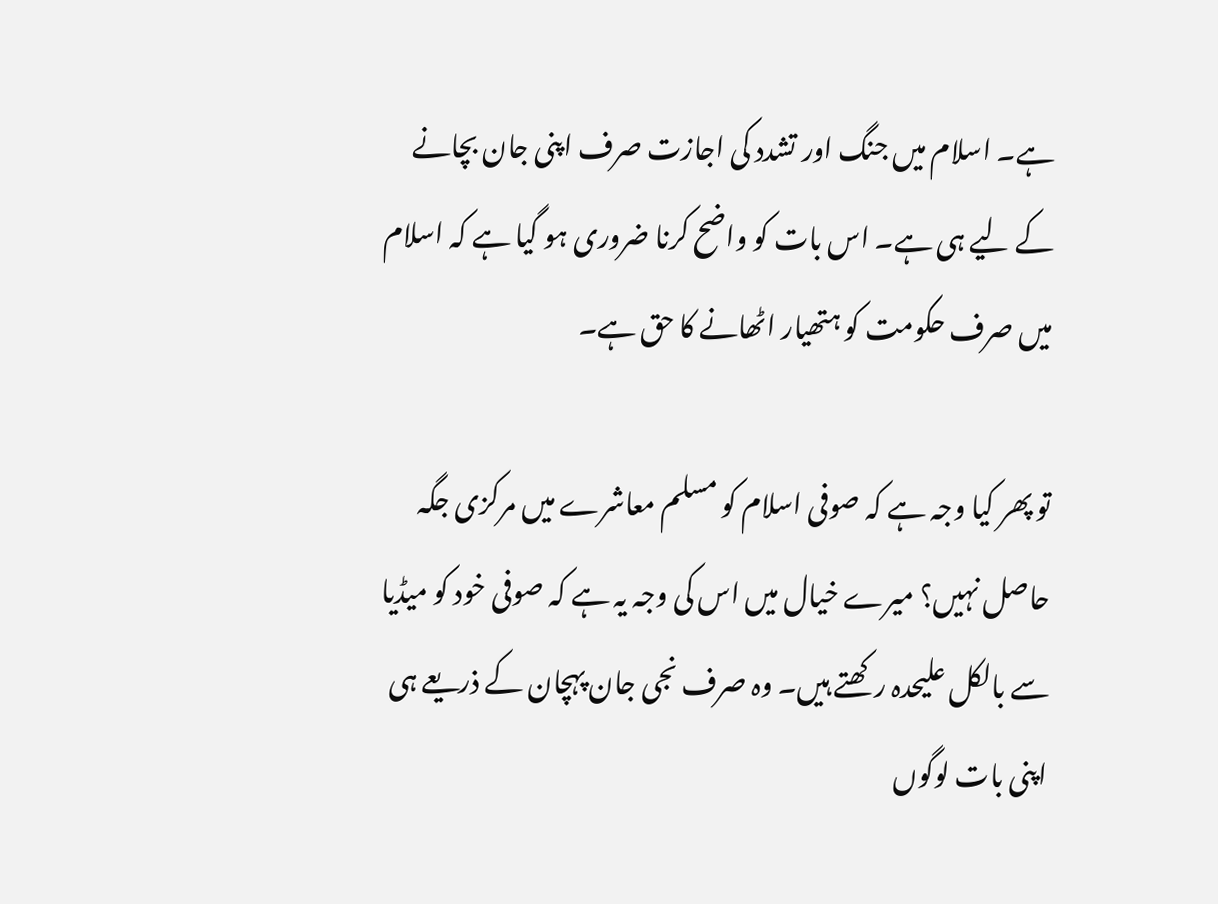ہے۔ اسلام میں جنگ اور تشدد کی اجازت صرف اپنی جان بچانے کے لیے ہی ہے۔ اس بات کو واضح کرنا ضروری ہو گیا ہے کہ اسلام میں صرف حکومت کو ہتھیار اٹھانے کا حق ہے۔

تو پھر کیا وجہ ہے کہ صوفی اسلام کو مسلم معاشرے میں مرکزی جگہ حاصل نہیں؟ میرے خیال میں اس کی وجہ یہ ہے کہ صوفی خود کو میڈیا سے بالکل علیحدہ رکھتے ہیں۔ وہ صرف نجی جان پہچان کے ذریعے ہی اپنی بات لوگوں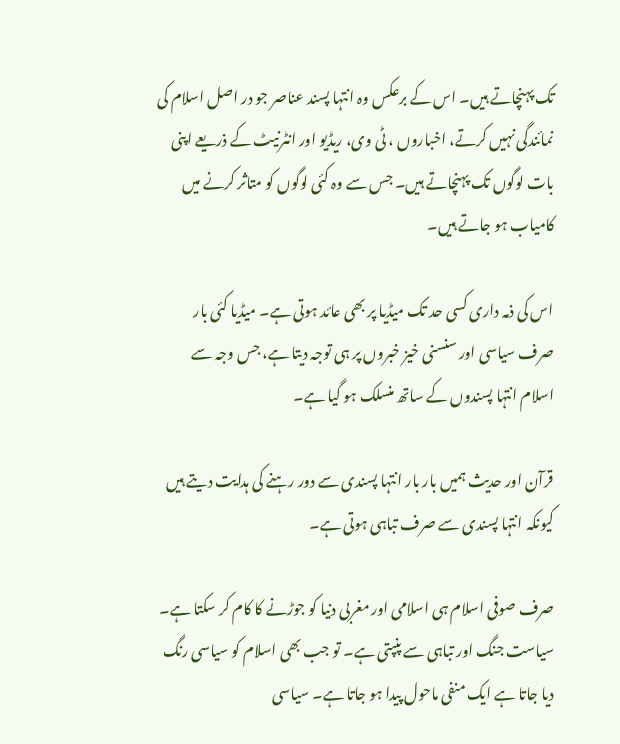تک پہنچاتے ہیں۔ اس کے برعکس وہ انتہا پسند عناصر جو در اصل اسلام کی نمائندگی نہیں کرتے، اخباروں ، ٹی وی، ریڈیو اور انٹرنیٹ کے ذریعے اپنی بات لوگوں تک پہنچاتے ہیں۔ جس سے وہ کئی لوگوں کو متاثر کرنے میں کامیاب ہو جاتے ہیں۔

اس کی ذمہ داری کسی حد تک میڈیا پر بھی عائد ہوتی ہے۔ میڈیا کئی بار صرف سیاسی اور سنسنی خیز خبروں پر ہی توجہ دیتا ہے، جس وجہ سے اسلام انتہا پسندوں کے ساتھ منسلک ہو گیا ہے۔

قرآن اور حدیث ہمیں بار بار انتہا پسندی سے دور رہنے کی ہدایت دیتے ہیں کیونکہ انتہا پسندی سے صرف تباہی ہوتی ہے۔

صرف صوفی اسلام ہی اسلامی اور مغربی دنیا کو جوڑنے کا کام کر سکتا ہے۔ سیاست جنگ اور تباہی سے پنپتی ہے۔ تو جب بھی اسلام کو سیاسی رنگ دیا جاتا ہے ایک منفی ماحول پیدا ہو جاتا ہے۔ سیاسی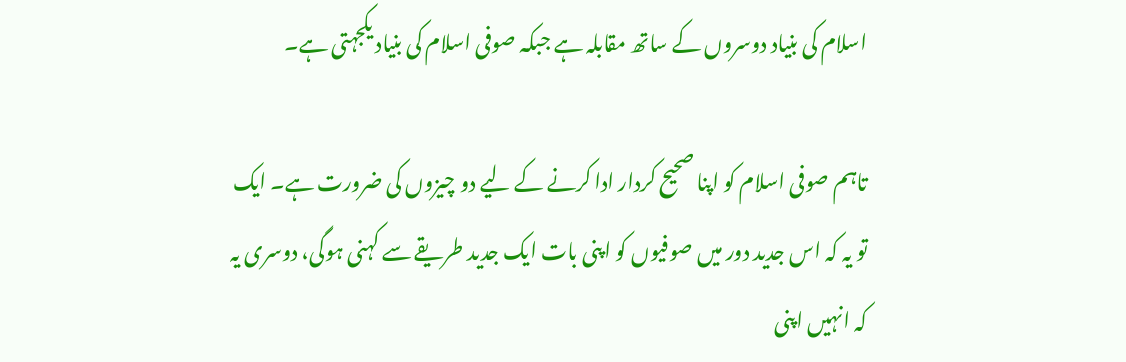اسلام کی بنیاد دوسروں کے ساتھ مقابلہ ہے جبکہ صوفی اسلام کی بنیاد یکجہتی ہے۔

تاہم صوفی اسلام کو اپنا صحیح کردار ادا کرنے کے لیے دو چیزوں کی ضرورت ہے۔ ایک تو یہ کہ اس جدید دور میں صوفیوں کو اپنی بات ایک جدید طریقے سے کہنی ہوگی، دوسری یہ کہ انہیں اپنی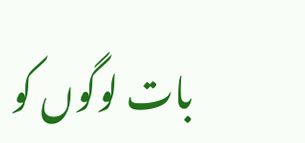بات لوگوں کو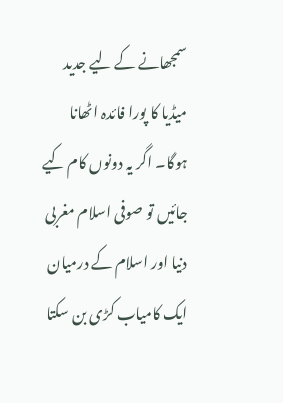سمجھانے کے لیے جدید میڈیا کا پورا فائدہ اٹھانا ہوگا۔ اگر یہ دونوں کام کیے جائیں تو صوفی اسلام مغربی دنیا اور اسلام کے درمیان ایک کامیاب کڑی بن سکتا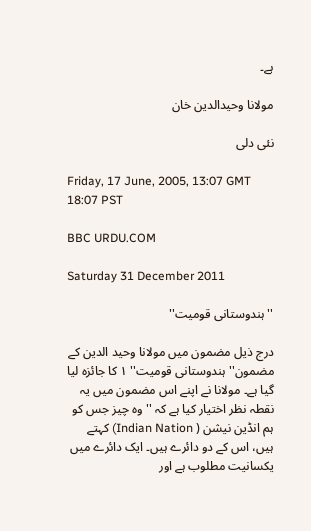ہے۔

مولانا وحیدالدین خان

نئی دلی

Friday, 17 June, 2005, 13:07 GMT 18:07 PST

BBC URDU.COM

Saturday 31 December 2011

'' ہندوستانی قومیت''

درج ذیل مضمون میں مولانا وحید الدین کے مضمون'' ہندوستانی قومیت'' ١ کا جائزہ لیا گیا ہے۔ مولانا نے اپنے اس مضمون میں یہ نقطہ نظر اختیار کیا ہے کہ ''وہ چیز جس کو ہم انڈین نیشن ( Indian Nation) کہتے ہیں، اس کے دو دائرے ہیں۔ ایک دائرے میں یکسانیت مطلوب ہے اور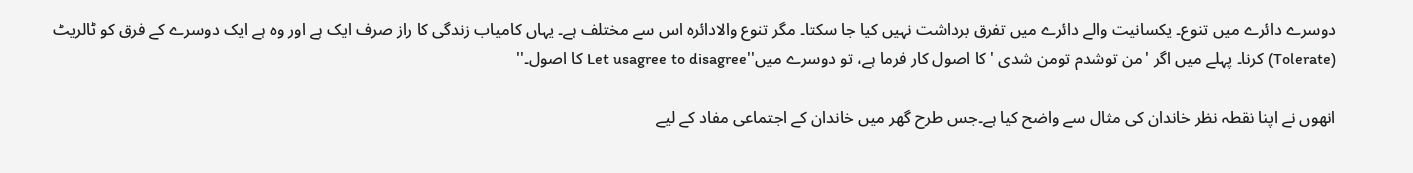دوسرے دائرے میں تنوع۔ یکسانیت والے دائرے میں تفرق برداشت نہیں کیا جا سکتا۔ مگر تنوع والادائرہ اس سے مختلف ہے۔ یہاں کامیاب زندگی کا راز صرف ایک ہے اور وہ ہے ایک دوسرے کے فرق کو ٹالریٹ (Tolerate) کرنا۔ پہلے میں اگر 'من توشدم تومن شدی 'کا اصول کار فرما ہے، تو دوسرے میں''Let usagree to disagree کا اصول۔''

انھوں نے اپنا نقطہ نظر خاندان کی مثال سے واضح کیا ہے۔جس طرح گھر میں خاندان کے اجتماعی مفاد کے لیے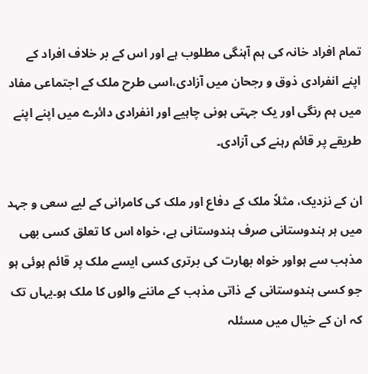تمام افراد خانہ کی ہم آہنگی مطلوب ہے اور اس کے بر خلاف افراد کے اپنے انفرادی ذوق و رجحان میں آزادی،اسی طرح ملک کے اجتماعی مفاد میں ہم رنگی اور یک جہتی ہونی چاہیے اور انفرادی دائرے میں اپنے اپنے طریقے پر قائم رہنے کی آزادی۔

ان کے نزدیک، مثلاً ملک کے دفاع اور ملک کی کامرانی کے لیے سعی و جہد میں ہر ہندوستانی صرف ہندوستانی ہے، خواہ اس کا تعلق کسی بھی مذہب سے ہواور خواہ بھارت کی برتری کسی ایسے ملک پر قائم ہوئی ہو جو کسی ہندوستانی کے ذاتی مذہب کے ماننے والوں کا ملک ہو۔یہاں تک کہ ان کے خیال میں مسئلہ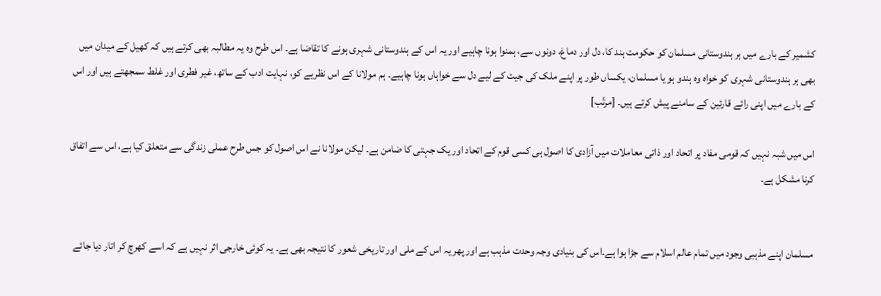کشمیر کے بارے میں ہر ہندوستانی مسلمان کو حکومت ہند کا، دل اور دماغ، دونوں سے، ہمنوا ہونا چاہیے اور یہ اس کے ہندوستانی شہری ہونے کا تقاضا ہے۔ اس طرح وہ یہ مطالبہ بھی کرتے ہیں کہ کھیل کے میدان میں بھی ہر ہندوستانی شہری کو خواہ وہ ہندو ہو یا مسلمان، یکساں طور پر اپنے ملک کی جیت کے لیے دل سے خواہاں ہونا چاہیے۔ ہم مولانا کے اس نظریے کو، نہایت ادب کے ساتھ، غیر فطری اور غلط سمجھتے ہیں اور اس کے بارے میں اپنی رائے قارئین کے سامنے پیش کرتے ہیں۔ [مرتّب]

اس میں شبہ نہیں کہ قومی مفاد پر اتحاد اور ذاتی معاملات میں آزادی کا اصول ہی کسی قوم کے اتحاد اور یک جہتی کا ضامن ہے۔ لیکن مولانا نے اس اصول کو جس طرح عملی زندگی سے متعلق کیا ہے، اس سے اتفاق کرنا مشکل ہے۔


مسلمان اپنے مذہبی وجود میں تمام عالم اسلام سے جڑا ہوا ہے۔اس کی بنیادی وجہ وحدت مذہب ہے اور پھر یہ اس کے ملی اور تاریخی شعور کا نتیجہ بھی ہے۔ یہ کوئی خارجی اثر نہیں ہے کہ اسے کھرچ کر اتار دیا جائے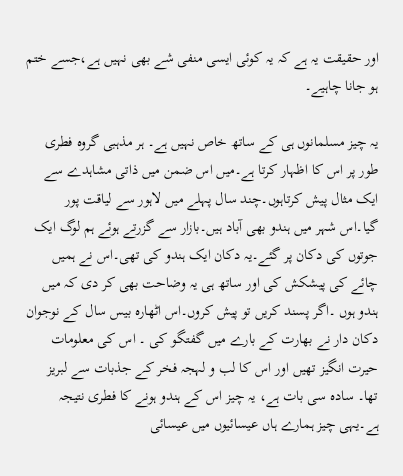اور حقیقت یہ ہے کہ یہ کوئی ایسی منفی شے بھی نہیں ہے،جسے ختم ہو جانا چاہیے۔

یہ چیز مسلمانوں ہی کے ساتھ خاص نہیں ہے۔ ہر مذہبی گروہ فطری طور پر اس کا اظہار کرتا ہے۔میں اس ضمن میں ذاتی مشاہدے سے ایک مثال پیش کرتاہوں۔چند سال پہلے میں لاہور سے لیاقت پور گیا۔اس شہر میں ہندو بھی آباد ہیں۔بازار سے گزرتے ہوئے ہم لوگ ایک جوتوں کی دکان پر گئے۔یہ دکان ایک ہندو کی تھی۔اس نے ہمیں چائے کی پیشکش کی اور ساتھ ہی یہ وضاحت بھی کر دی کہ میں ہندو ہوں ۔اگر پسند کریں تو پیش کروں۔اس اٹھارہ بیس سال کے نوجوان دکان دار نے بھارت کے بارے میں گفتگو کی ۔ اس کی معلومات حیرت انگیز تھیں اور اس کا لب و لہجہ فخر کے جذبات سے لبریز تھا۔ سادہ سی بات ہے، یہ چیز اس کے ہندو ہونے کا فطری نتیجہ ہے۔یہی چیز ہمارے ہاں عیسائیوں میں عیسائی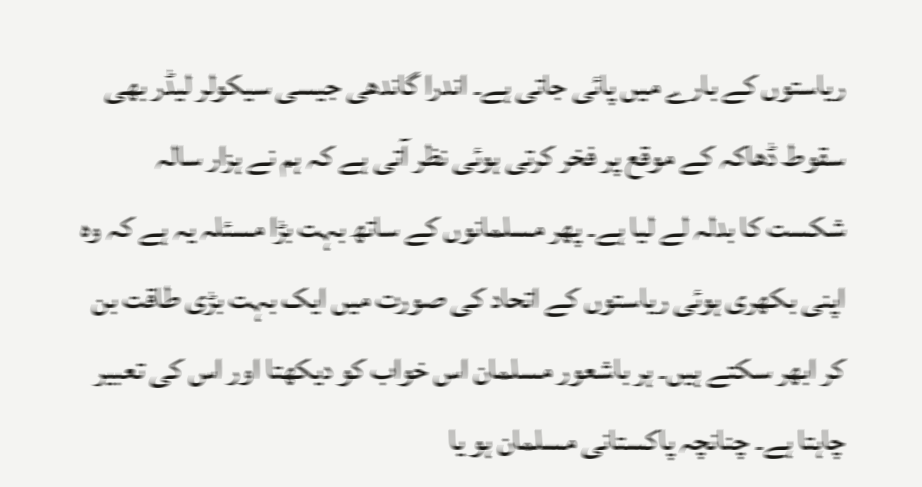ریاستوں کے بارے میں پائی جاتی ہے۔ اندرا گاندھی جیسی سیکولر لیڈر بھی سقوط ڈھاکہ کے موقع پر فخر کرتی ہوئی نظر آتی ہے کہ ہم نے ہزار سالہ شکست کا بدلہ لے لیا ہے۔ پھر مسلمانوں کے ساتھ بہت بڑا مسئلہ یہ ہے کہ وہ اپنی بکھری ہوئی ریاستوں کے اتحاد کی صورت میں ایک بہت بڑی طاقت بن کر ابھر سکتے ہیں۔ ہر باشعور مسلمان اس خواب کو دیکھتا اور اس کی تعبیر چاہتا ہے۔ چنانچہ پاکستانی مسلمان ہو یا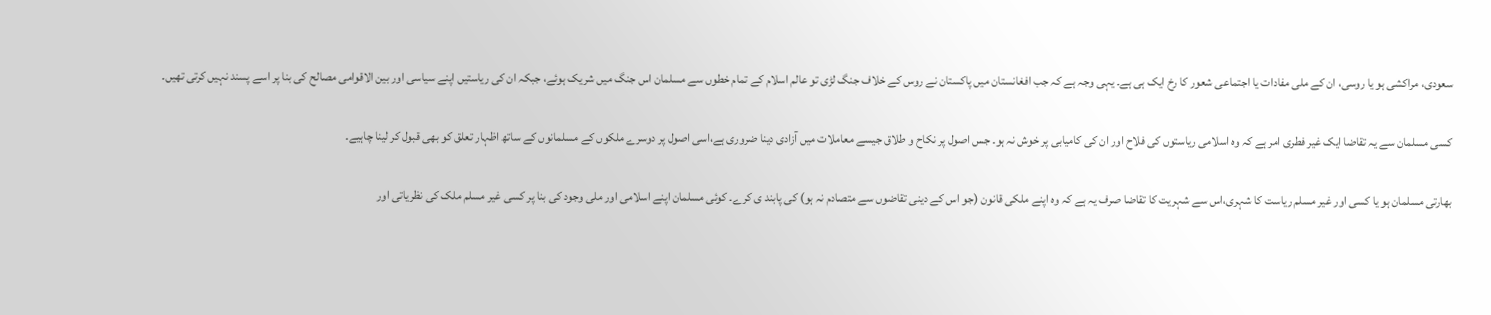سعودی، مراکشی ہو یا روسی، ان کے ملی مفادات یا اجتماعی شعور کا رخ ایک ہی ہے۔ یہی وجہ ہے کہ جب افغانستان میں پاکستان نے روس کے خلاف جنگ لڑی تو عالم اسلام کے تمام خطوں سے مسلمان اس جنگ میں شریک ہوئے، جبکہ ان کی ریاستیں اپنے سیاسی اور بین الاقوامی مصالح کی بنا پر اسے پسند نہیں کرتی تھیں۔

کسی مسلمان سے یہ تقاضا ایک غیر فطری امر ہے کہ وہ اسلامی ریاستوں کی فلاح اور ان کی کامیابی پر خوش نہ ہو۔ جس اصول پر نکاح و طلاق جیسے معاملات میں آزادی دینا ضروری ہے،اسی اصول پر دوسرے ملکوں کے مسلمانوں کے ساتھ اظہار تعلق کو بھی قبول کر لینا چاہیے۔

بھارتی مسلمان ہو یا کسی اور غیر مسلم ریاست کا شہری،اس سے شہریت کا تقاضا صرف یہ ہے کہ وہ اپنے ملکی قانون (جو اس کے دینی تقاضوں سے متصادم نہ ہو) کی پابند ی کرے۔ کوئی مسلمان اپنے اسلامی اور ملی وجود کی بنا پر کسی غیر مسلم ملک کی نظریاتی اور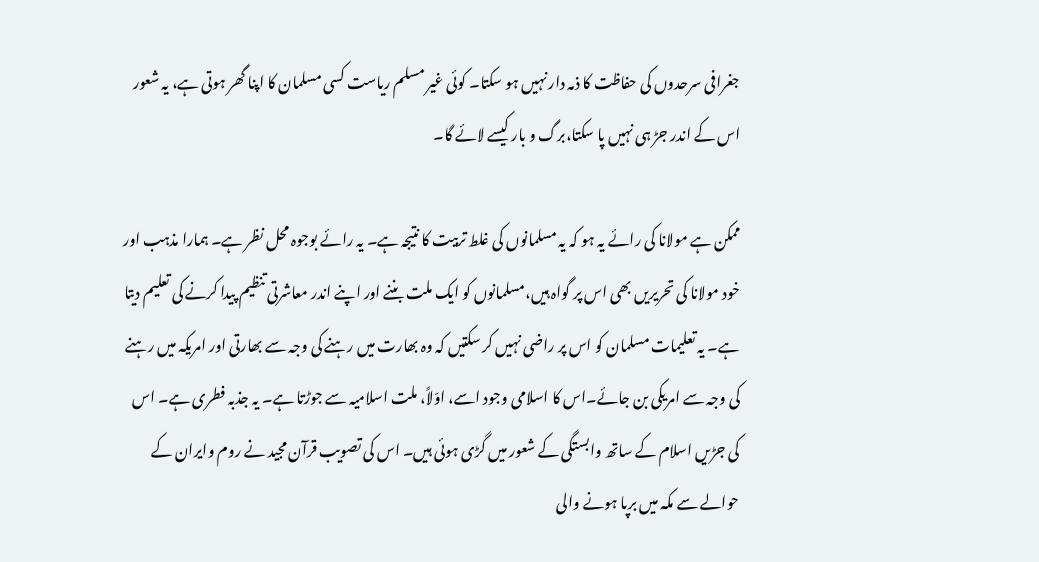جغرافی سرحدوں کی حفاظت کا ذمہ دار نہیں ہو سکتا۔ کوئی غیر مسلم ریاست کسی مسلمان کا اپنا گھر ہوتی ہے، یہ شعور اس کے اندر جڑ ہی نہیں پا سکتا،برگ و بار کیسے لائے گا۔

ممکن ہے مولانا کی رائے یہ ہو کہ یہ مسلمانوں کی غلط تربیت کا نتیجہ ہے۔ یہ رائے بوجوہ محل نظر ہے۔ ہمارا مذہب اور خود مولانا کی تحریریں بھی اس پر گواہ ہیں،مسلمانوں کو ایک ملت بننے اور اپنے اندر معاشرتی تنظیم پیدا کرنے کی تعلیم دیتا ہے۔ یہ تعلیمات مسلمان کو اس پر راضی نہیں کر سکتیں کہ وہ بھارت میں رہنے کی وجہ سے بھارتی اور امریکہ میں رہنے کی وجہ سے امریکی بن جائے۔اس کا اسلامی وجود اسے، اوّلاً، ملت اسلامیہ سے جوڑتا ہے۔ یہ جذبہ فطری ہے۔ اس کی جڑیں اسلام کے ساتھ وابستگی کے شعور میں گڑی ہوئی ہیں۔ اس کی تصویب قرآن مجید نے روم وایران کے حوالے سے مکہ میں برپا ہونے والی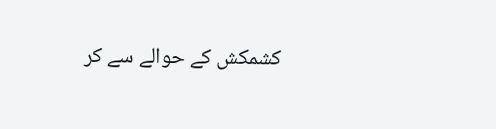کشمکش کے حوالے سے کر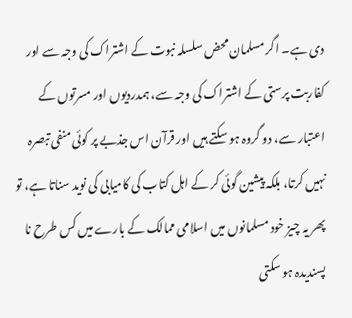دی ہے۔ اگر مسلمان محض سلسلہ نبوت کے اشتراک کی وجہ سے اور کفاربت پرستی کے اشتراک کی وجہ سے، ہمدردیوں اور مسرتوں کے اعتبار سے، دو گروہ ہو سکتے ہیں اور قرآن اس جذبے پر کوئی منفی تبصرہ نہیں کرتا، بلکہ پیشین گوئی کر کے اہل کتاب کی کامیابی کی نوید سناتا ہے، تو پھر یہ چیز خود مسلمانوں میں اسلامی ممالک کے بارے میں کس طرح نا پسندیدہ ہو سکتی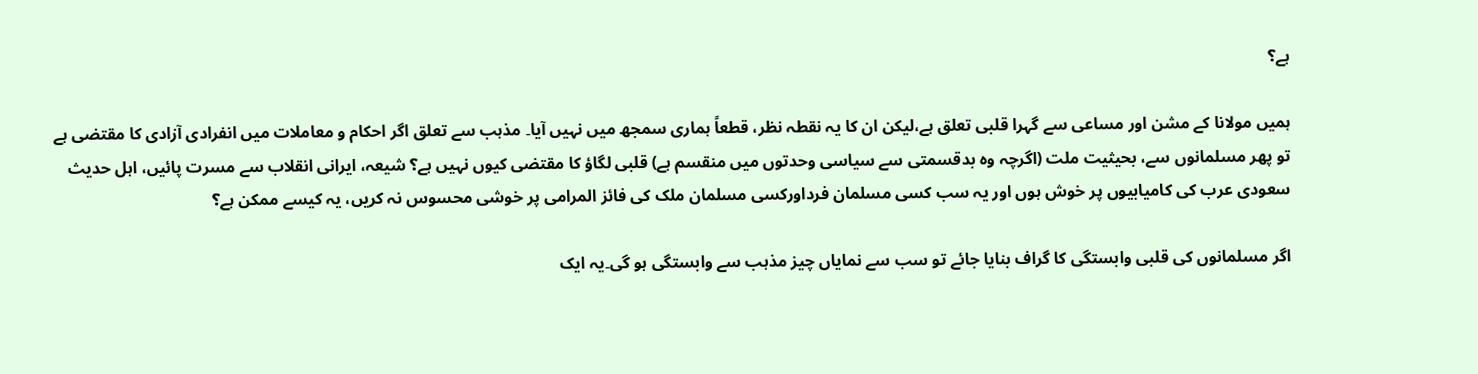ہے؟

ہمیں مولانا کے مشن اور مساعی سے گہرا قلبی تعلق ہے،لیکن ان کا یہ نقطہ نظر، قطعاً ہماری سمجھ میں نہیں آیا۔ مذہب سے تعلق اگر احکام و معاملات میں انفرادی آزادی کا مقتضی ہے تو پھر مسلمانوں سے، بحیثیت ملت (اگرچہ وہ بدقسمتی سے سیاسی وحدتوں میں منقسم ہے) قلبی لگاؤ کا مقتضی کیوں نہیں ہے؟ شیعہ، ایرانی انقلاب سے مسرت پائیں، اہل حدیث سعودی عرب کی کامیابیوں پر خوش ہوں اور یہ سب کسی مسلمان فرداورکسی مسلمان ملک کی فائز المرامی پر خوشی محسوس نہ کریں، یہ کیسے ممکن ہے؟

اگر مسلمانوں کی قلبی وابستگی کا گراف بنایا جائے تو سب سے نمایاں چیز مذہب سے وابستگی ہو گی۔یہ ایک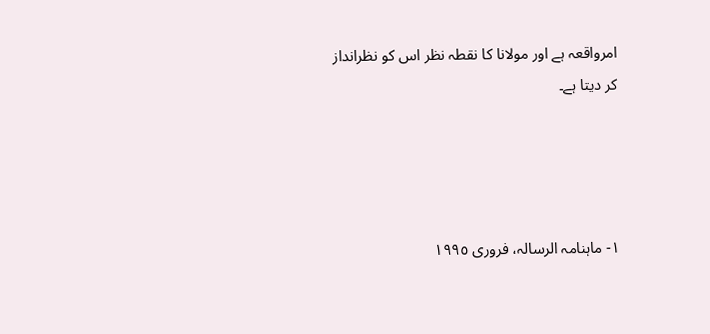امرواقعہ ہے اور مولانا کا نقطہ نظر اس کو نظرانداز کر دیتا ہے۔




١- ماہنامہ الرسالہ، فروری ١٩٩٥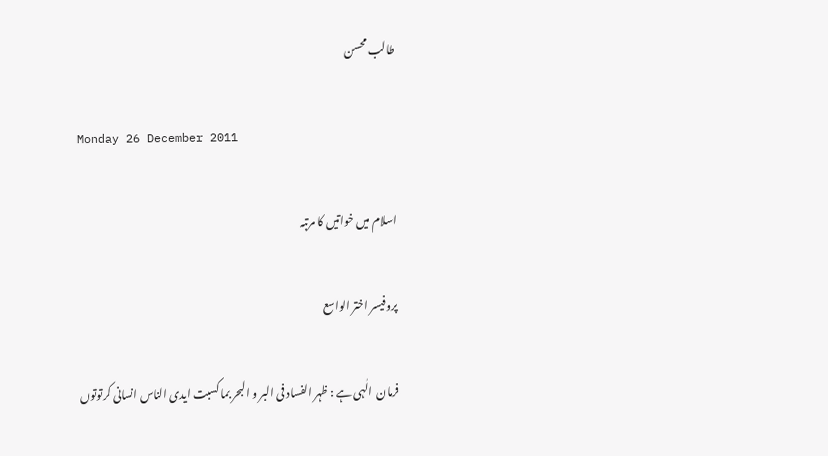طالب محسن

Monday 26 December 2011

اسلام میں خواتیں کا مرتبہ

پروفیسر اختر الواسع

فرمان  الٰہی ہے : ظہر الفساد فی البر و البحر بما کسبت ایدی الناس انسانی کرتوتوں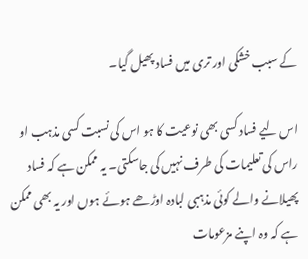کے سبب خشکی اور تری میں فساد پھیل گیا۔

اس لیے فساد کسی بھی نوعیت کا ہو اس کی نسبت کسی مذہب او راس کی تعلیمات کی طرف نہیں کی جاسکتی۔ یہ ممکن ہے کہ فساد پھیلانے والے کوئی مذہبی لبادہ اوڑھے ہوئے ہوں اور یہ بھی ممکن ہے کہ وہ اپنے مزعومات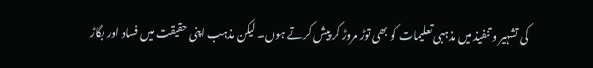کی تشہیر و تنفیذ میں مذہبی تعلیمات کو بھی توڑ مروڑ کر پیش کرتے ہوں۔ لیکن مذہب اپنی حقیقت میں فساد اور بگاڑ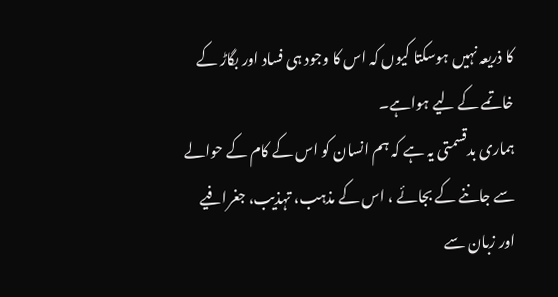کا ذریعہ نہیں ہوسکتا کیوں کہ اس کا وجود ہی فساد اور بگاڑ کے خاتمے کے لیے ہواہے۔
ہماری بدقسمتی یہ ہے کہ ہم انسان کو اس کے کام کے حوالے سے جاننے کے بجائے ، اس کے مذہب، تہذیب، جغرافیے اور زبان سے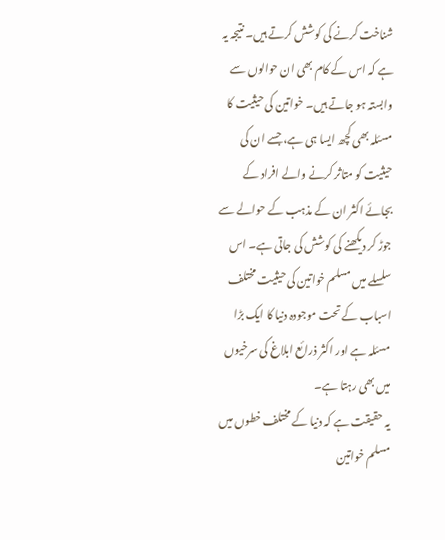شناخت کرنے کی کوشش کرتے ہیں۔ نتیجہ یہ ہے کہ اس کے کام بھی ان حوالوں سے وابستہ ہو جاتے ہیں۔ خواتین کی حیثیت کا مسئلہ بھی کچھ ایسا ہی ہے، جسے ان کی حیثیت کو متاثر کرنے والے افراد کے بجائے اکثر ان کے مذہب کے حوالے سے جوڑ کر دیکھنے کی کوشش کی جاتی ہے۔ اس سلسلے میں مسلم خواتین کی حیثیت مختلف اسباب کے تحت موجودہ دنیا کا ایک بڑا مسئلہ ہے اور اکثر ذرائع ابلاغ کی سرخیوں میں بھی رہتا ہے۔
یہ حقیقت ہے کہ دنیا کے مختلف خطوں میں مسلم خواتین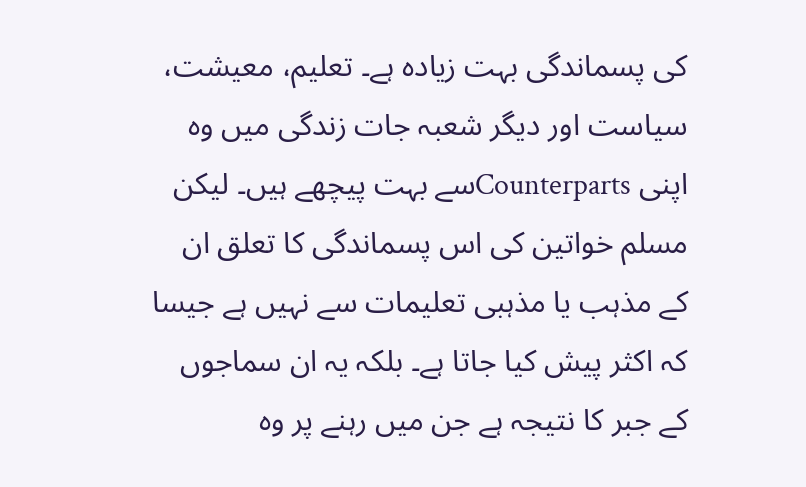کی پسماندگی بہت زیادہ ہے۔ تعلیم، معیشت، سیاست اور دیگر شعبہ جات زندگی میں وہ اپنی Counterpartsسے بہت پیچھے ہیں۔ لیکن مسلم خواتین کی اس پسماندگی کا تعلق ان کے مذہب یا مذہبی تعلیمات سے نہیں ہے جیسا کہ اکثر پیش کیا جاتا ہے۔ بلکہ یہ ان سماجوں کے جبر کا نتیجہ ہے جن میں رہنے پر وہ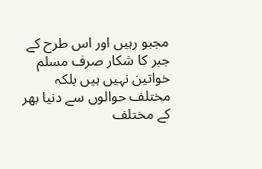مجبو رہیں اور اس طرح کے جبر کا شکار صرف مسلم خواتین نہیں ہیں بلکہ مختلف حوالوں سے دنیا بھر کے مختلف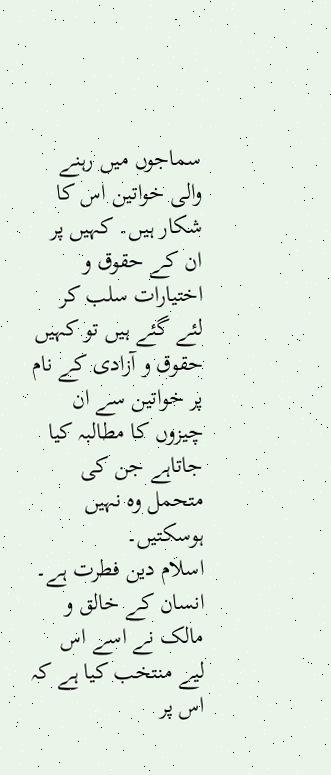سماجوں میں رہنے والی خواتین اس کا شکار ہیں۔ کہیں پر ان کے حقوق و اختیارات سلب کر لئے گئے ہیں تو کہیں حقوق و آزادی کے نام پر خواتین سے ان چیزوں کا مطالبہ کیا جاتاہے جن کی متحمل وہ نہیں ہوسکتیں۔
اسلام دین فطرت ہے۔ انسان کے خالق و مالک نے اسے اس لیے منتخب کیا ہے کہ اس پر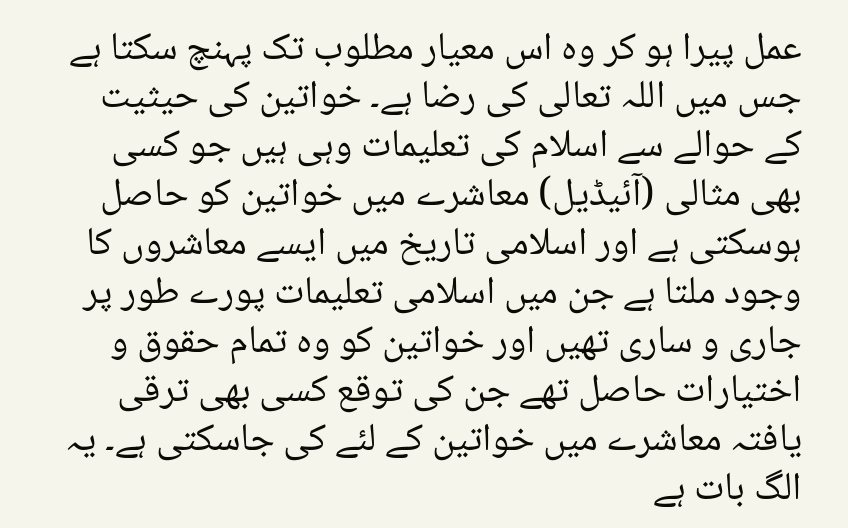عمل پیرا ہو کر وہ اس معیار مطلوب تک پہنچ سکتا ہے جس میں اللہ تعالی کی رضا ہے۔ خواتین کی حیثیت کے حوالے سے اسلام کی تعلیمات وہی ہیں جو کسی بھی مثالی (آئیڈیل) معاشرے میں خواتین کو حاصل ہوسکتی ہے اور اسلامی تاریخ میں ایسے معاشروں کا وجود ملتا ہے جن میں اسلامی تعلیمات پورے طور پر جاری و ساری تھیں اور خواتین کو وہ تمام حقوق و اختیارات حاصل تھے جن کی توقع کسی بھی ترقی یافتہ معاشرے میں خواتین کے لئے کی جاسکتی ہے۔ یہ الگ بات ہے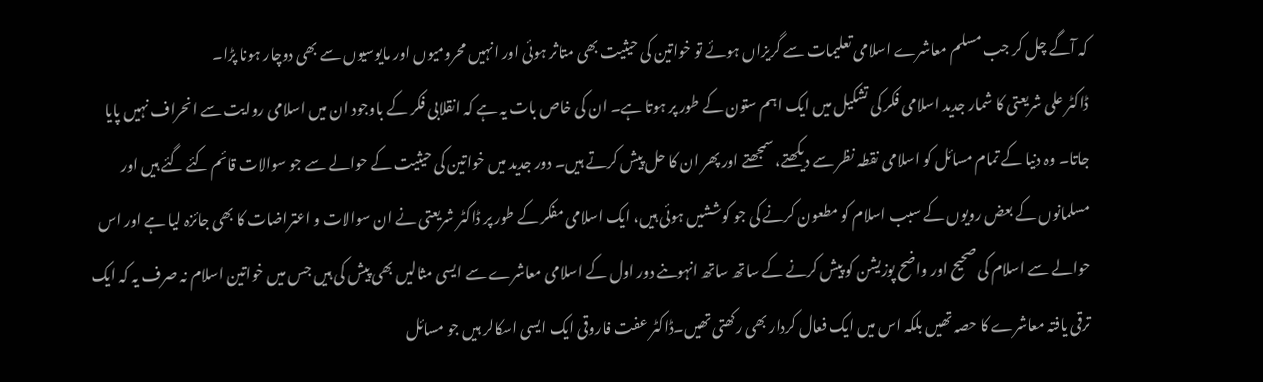کہ آگے چل کر جب مسلم معاشرے اسلامی تعلیمات سے گریزاں ہوئے تو خواتین کی حیثیت بھی متاثر ہوئی اور انہیں محرومیوں اور مایوسیوں سے بھی دوچار ہونا پڑا۔
ڈاکٹر علی شریعتی کا شمار جدید اسلامی فکر کی تشکیل میں ایک اہم ستون کے طور پر ہوتا ہے۔ ان کی خاص بات یہ ہے کہ انقلابی فکر کے باوجود ان میں اسلامی روایت سے انحراف نہیں پایا جاتا۔ وہ دنیا کے تمام مسائل کو اسلامی نقطہ نظر سے دیکھتے، سمجھتے اور پھر ان کا حل پیش کرتے ہیں۔ دور جدید میں خواتین کی حیثیت کے حوالے سے جو سوالات قائم کئے گئے ہیں اور مسلمانوں کے بعض رویوں کے سبب اسلام کو مطعون کرنے کی جو کوششیں ہوئی ہیں، ایک اسلامی مفکر کے طور پر ڈاکٹر شریعتی نے ان سوالات و اعتراضات کا بھی جائزہ لیا ہے اور اس حوالے سے اسلام کی صحیح اور واضح پوزیشن کو پیش کرنے کے ساتھ ساتھ انہوںنے دور اول کے اسلامی معاشرے سے ایسی مثالیں بھی پیش کی ہیں جس میں خواتین اسلام نہ صرف یہ کہ ایک ترقی یافتہ معاشرے کا حصہ تھیں بلکہ اس میں ایک فعال کردار بھی رکھتی تھیں۔ڈاکٹر عفت فاروقی ایک ایسی اسکالر ہیں جو مسائل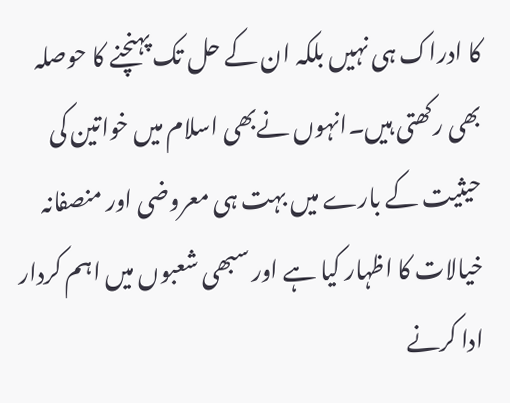کا ادراک ہی نہیں بلکہ ان کے حل تک پہنچنے کا حوصلہ بھی رکھتی ہیں۔انہوں نےبھی اسلام میں خواتین کی حیثیت کے بارے میں بہت ہی معروضی اور منصفانہ خیالات کا اظہار کیا ہے اور سبھی شعبوں میں اہم کردار ادا کرنے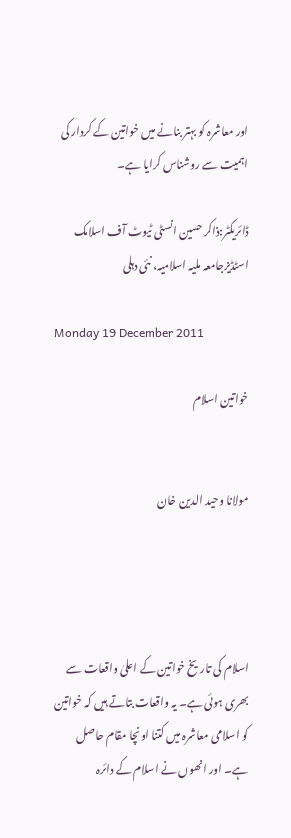اور معاشرہ کو بہتر بنانے میں خواتین کے کردار کی اہمیت سے روشناس کرایا ہے۔

ڈائریکٹر:ذاکر حسین انسٹی ٹیوٹ آف اسلامک اسٹڈیزجامعہ ملیہ اسلامیہ، نئی دہلی

Monday 19 December 2011

خواتین اسلام


مولانا وحید الدین خان




اسلام کی تاریخ خواتین کے اعلیٰ واقعات سے بھری ہوئی ہے۔ یہ واقعات بتاتے ہیں کہ خواتین کو اسلامی معاشرہ میں کتنا اونچا مقام حاصل ہے۔ اور انھوں نے اسلام کے دائرہ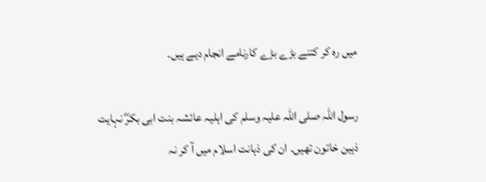میں رہ کر کتنے بڑے بڑے کارنامے انجام دیے ہیں۔

رسول اللہ صلی اللہ علیہ وسلم کی اہلیہ عائشہ بنت ابی بکرؓ نہایت ذہین خاتون تھیں۔ ان کی ذہانت اسلام میں آ کر نہ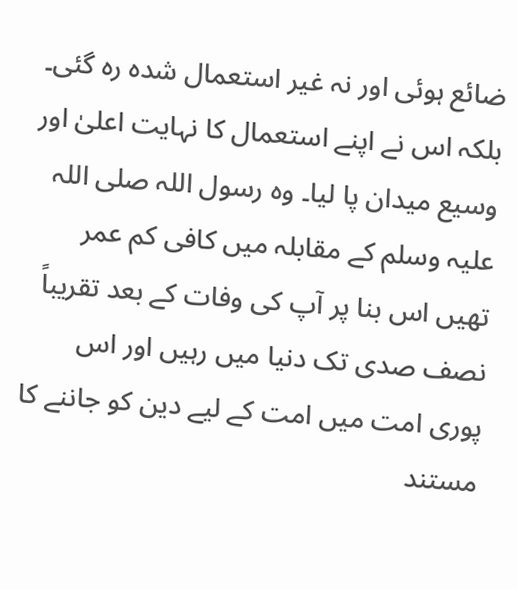ضائع ہوئی اور نہ غیر استعمال شدہ رہ گئی۔ بلکہ اس نے اپنے استعمال کا نہایت اعلیٰ اور وسیع میدان پا لیا۔ وہ رسول اللہ صلی اللہ علیہ وسلم کے مقابلہ میں کافی کم عمر تھیں اس بنا پر آپ کی وفات کے بعد تقریباً نصف صدی تک دنیا میں رہیں اور اس پوری امت میں امت کے لیے دین کو جاننے کا مستند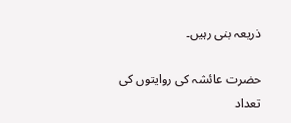ذریعہ بنی رہیں۔

حضرت عائشہ کی روایتوں کی تعداد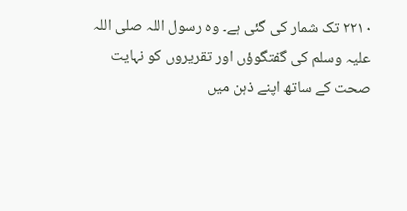٢٢١٠ تک شمار کی گئی ہے۔ وہ رسول اللہ صلی اللہ علیہ وسلم کی گفتگوؤں اور تقریروں کو نہایت صحت کے ساتھ اپنے ذہن میں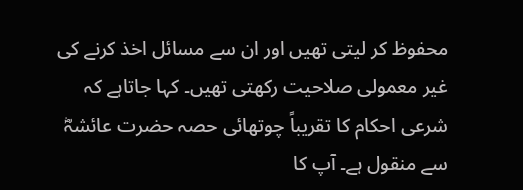محفوظ کر لیتی تھیں اور ان سے مسائل اخذ کرنے کی غیر معمولی صلاحیت رکھتی تھیں۔ کہا جاتاہے کہ شرعی احکام کا تقریباً چوتھائی حصہ حضرت عائشہؓ سے منقول ہے۔ آپ کا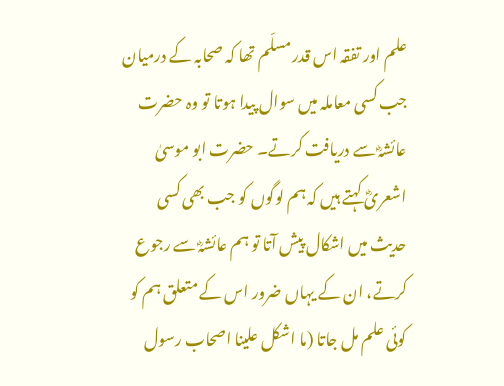علم اور تفقہ اس قدر مسلّم تھا کہ صحابہ کے درمیان جب کسی معاملہ میں سوال پیدا ہوتا تو وہ حضرت عائشہؓ سے دریافت کرتے۔ حضرت ابو موسیٰ اشعریؓ کہتے ہیں کہ ہم لوگوں کو جب بھی کسی حدیث میں اشکال پیش آتا تو ہم عائشہؓ سے رجوع کرتے، ان کے یہاں ضرور اس کے متعلق ہم کو کوئی علم مل جاتا (ما اشکل علینا اصحاب رسول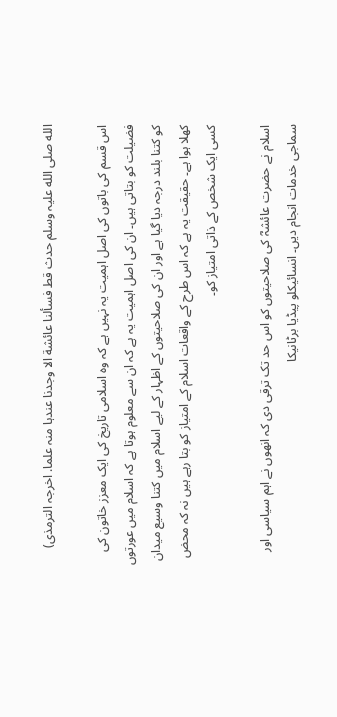الله صلی الله علیہ وسلم حدث قط فسألنا عائشة الا وجدنا عندہا منہ علما. اخرجہ الترمذی)

اس قسم کی باتوں کی اصل اہمیت یہ نہیں ہے کہ وہ اسلامی تاریخ کی ایک معزز خاتون کی فضیلت کو بتاتی ہیں۔ ان کی اصل اہمیت یہ ہے کہ ان سے معلوم ہوتا ہے کہ اسلام میں عورتوں کو کتنا بلند درجہ دیا گیا ہے اور ان کی صلاحیتوں کے اظہار کے لیے اسلام میں کتنا وسیع میدان کھلا ہوا ہے۔ حقیقت یہ ہے کہ اس طرح کے واقعات اسلام کے امتیاز کو بتا رہے ہیں نہ کہ محض کسی ایک شخص کے ذاتی امتیاز کو۔

اسلام نے حضرت عائشہؓ کی صلاحیتوں کو اس حد تک ترقی دی کہ انھوں نے اہم سیاسی اور سماجی خدمات انجام دیں۔ انسائیکلو پیڈیا برٹانیکا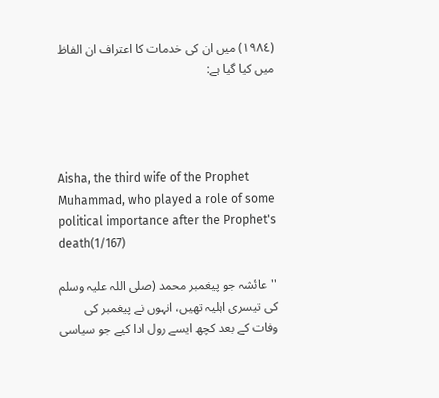(١٩٨٤) میں ان کی خدمات کا اعتراف ان الفاظ میں کیا گیا ہے:




Aisha, the third wife of the Prophet Muhammad, who played a role of some political importance after the Prophet's death(1/167)

''عائشہ جو پیغمبر محمد (صلی اللہ علیہ وسلم کی تیسری اہلیہ تھیں، انہوں نے پیغمبر کی وفات کے بعد کچھ ایسے رول ادا کیے جو سیاسی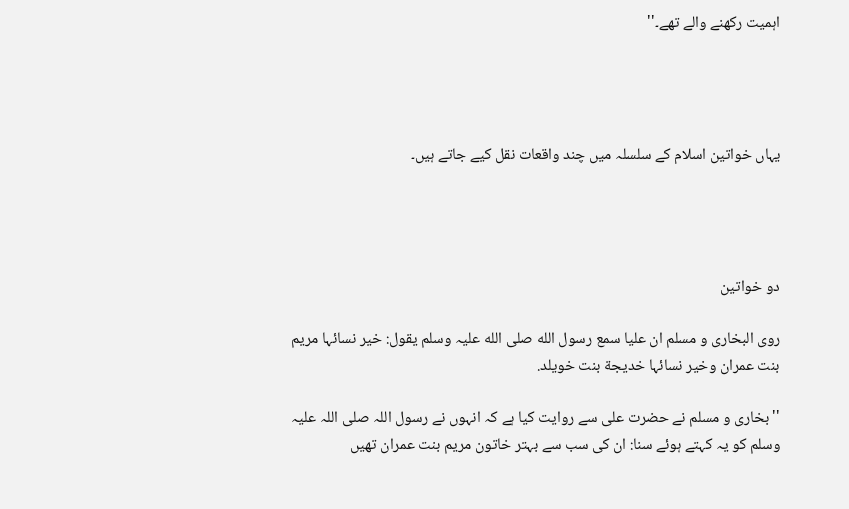اہمیت رکھنے والے تھے۔''




یہاں خواتین اسلام کے سلسلہ میں چند واقعات نقل کیے جاتے ہیں۔




دو خواتین

روی البخاری و مسلم ان علیا سمع رسول الله صلی الله علیہ وسلم یقول: خیر نسائہا مریم بنت عمران وخیر نسائہا خدیجة بنت خویلد.

''بخاری و مسلم نے حضرت علی سے روایت کیا ہے کہ انہوں نے رسول اللہ صلی اللہ علیہ وسلم کو یہ کہتے ہوئے سنا: ان کی سب سے بہتر خاتون مریم بنت عمران تھیں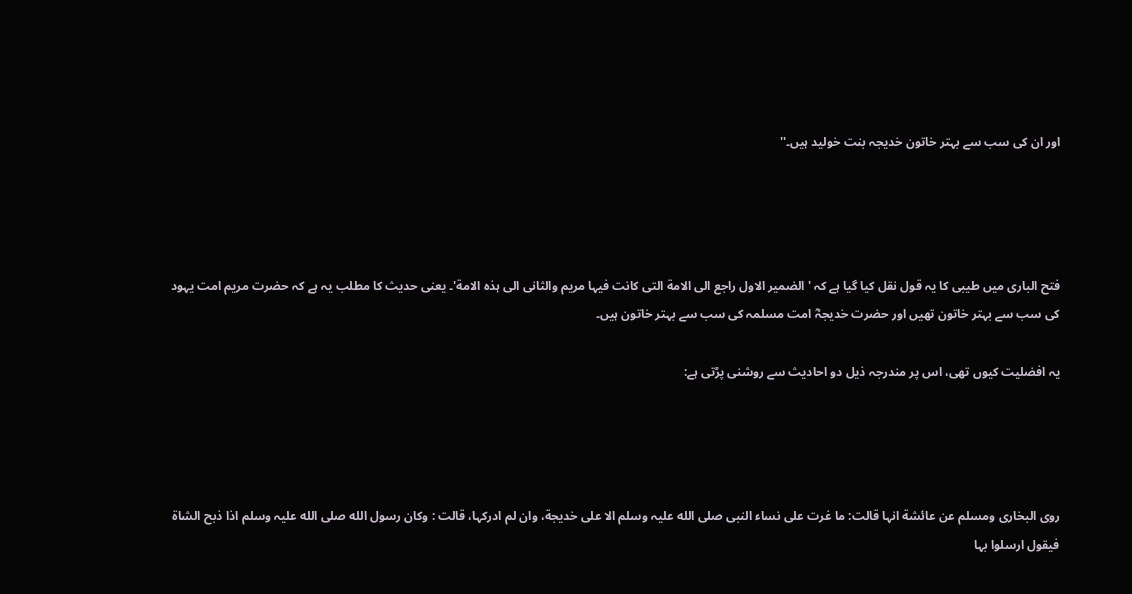اور ان کی سب سے بہتر خاتون خدیجہ بنت خولید ہیں۔''




فتح الباری میں طیبی کا یہ قول نقل کیا گیا ہے کہ 'الضمیر الاول راجع الی الامة التی کانت فیہا مریم والثانی الی ہذہ الامة'۔ یعنی حدیث کا مطلب یہ ہے کہ حضرت مریم امت یہود کی سب سے بہتر خاتون تھیں اور حضرت خدیجہؓ امت مسلمہ کی سب سے بہتر خاتون ہیں۔

یہ افضلیت کیوں تھی، اس پر مندرجہ ذیل دو احادیث سے روشنی پڑتی ہے:




روی البخاری ومسلم عن عائشة انہا قالت: ما غرت علی نساء النبی صلی الله علیہ وسلم الا علی خدیجة، وان لم ادرکہا، قالت : وکان رسول الله صلی الله علیہ وسلم اذا ذبح الشاۃ فیقول ارسلوا بہا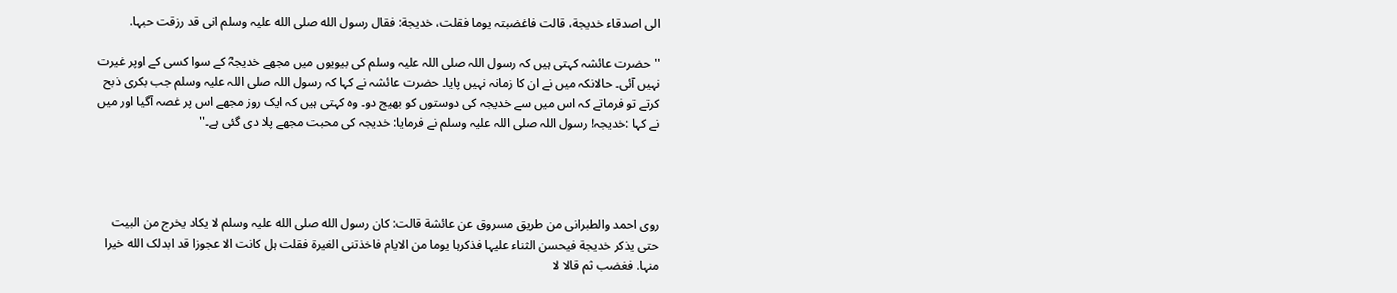الی اصدقاء خدیجة، قالت فاغضبتہ یوما فقلت، خدیجة: فقال رسول الله صلی الله علیہ وسلم انی قد رزقت حبہا.

''حضرت عائشہ کہتی ہیں کہ رسول اللہ صلی اللہ علیہ وسلم کی بیویوں میں مجھے خدیجہؓ کے سوا کسی کے اوپر غیرت نہیں آئی۔ حالانکہ میں نے ان کا زمانہ نہیں پایا۔ حضرت عائشہ نے کہا کہ رسول اللہ صلی اللہ علیہ وسلم جب بکری ذبح کرتے تو فرماتے کہ اس میں سے خدیجہ کی دوستوں کو بھیج دو۔ وہ کہتی ہیں کہ ایک روز مجھے اس پر غصہ آگیا اور میں نے کہا :خدیجہ! رسول اللہ صلی اللہ علیہ وسلم نے فرمایا: خدیجہ کی محبت مجھے پلا دی گئی ہے۔''




روی احمد والطبرانی من طریق مسروق عن عائشة قالت: کان رسول الله صلی الله علیہ وسلم لا یکاد یخرج من البیت حتی یذکر خدیجة فیحسن الثناء علیہا فذکرہا یوما من الایام فاخذتنی الغیرۃ فقلت ہل کانت الا عجوزا قد ابدلک الله خیرا منہا. فغضب ثم قالا لا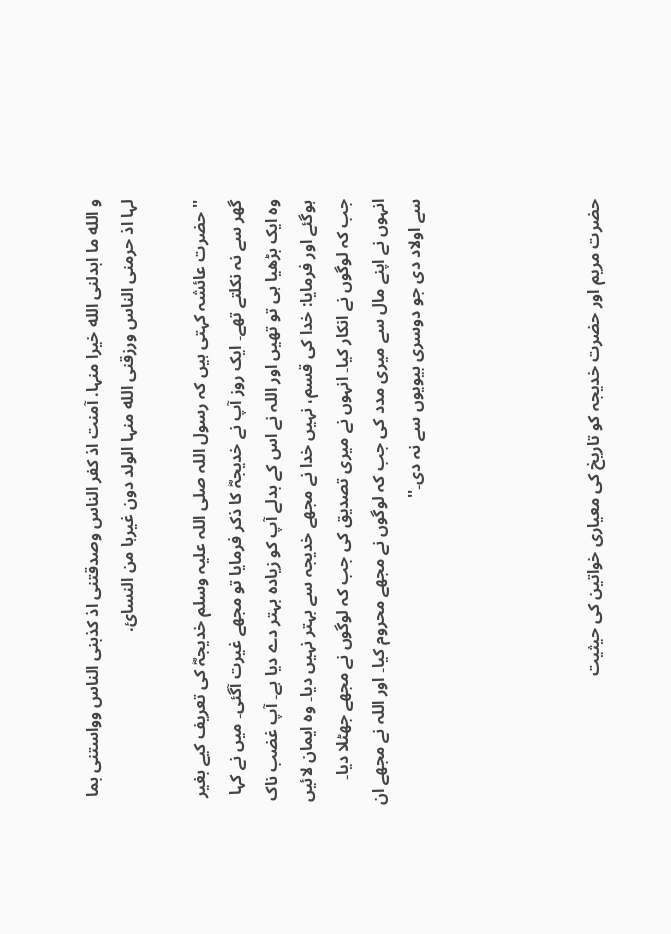و الله ما ابدلنی الله خیرا منہا. آمنت اذ کفر الناس وصدقتنی اذ کذبنی الناس وواستنی بما لہا اذ حرمنی الناس ورزقنی الله منہا الولد دون غیرہا من النسائ.

'' حضرت عائشہ کہتی ہیں کہ رسول اللہ صلی اللہ علیہ وسلم خدیجہؓ کی تعریف کیے بغیر گھر سے نہ نکلتے تھے۔ ایک روز آپ نے خدیجہؓ کا ذکر فرمایا تو مجھے غیرت آگئی۔ میں نے کہا وہ ایک بڑھیا ہی تو تھیں اور اللہ نے اس کے بدلے آپ کو زیادہ بہتر دے دیا ہے۔ آپ غضب ناک ہوگئے اور فرمایا: خدا کی قسم، نہیں خدا نے مجھے خدیجہ سے بہتر نہیں دیا۔ وہ ایمان لائیں جب کہ لوگوں نے انکار کیا۔ انہوں نے میری تصدیق کی جب کہ لوگوں نے مجھے جھٹلا دیا۔ انہوں نے اپنے مال سے میری مدد کی جب کہ لوگوں نے مجھے محروم کیا۔ اور اللہ نے مجھے ان سے اولاد دی جو دوسری بیویوں سے نہ دی۔''




حضرت مریم اور حضرت خدیجہ کو تاریخ کی معیاری خواتین کی حیثیت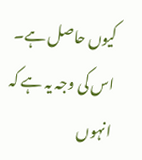کیوں حاصل ہے۔ اس کی وجہ یہ ہے کہ انہوں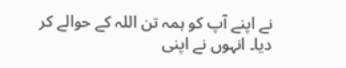نے اپنے آپ کو ہمہ تن اللہ کے حوالے کر دیا۔ انہوں نے اپنی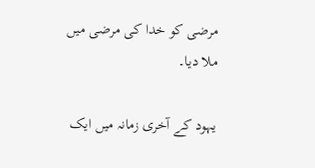مرضی کو خدا کی مرضی میں ملا دیا۔

یہود کے آخری زمانہ میں ایک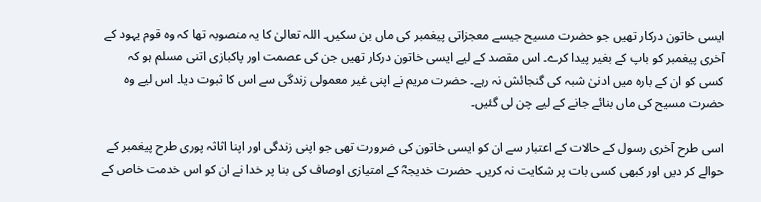ایسی خاتون درکار تھیں جو حضرت مسیح جیسے معجزاتی پیغمبر کی ماں بن سکیں۔ اللہ تعالیٰ کا یہ منصوبہ تھا کہ وہ قوم یہود کے آخری پیغمبر کو باپ کے بغیر پیدا کرے۔ اس مقصد کے لیے ایسی خاتون درکار تھیں جن کی عصمت اور پاکبازی اتنی مسلم ہو کہ کسی کو ان کے بارہ میں ادنیٰ شبہ کی گنجائش نہ رہے۔ حضرت مریم نے اپنی غیر معمولی زندگی سے اس کا ثبوت دیا۔ اس لیے وہ حضرت مسیح کی ماں بنائے جانے کے لیے چن لی گئیں۔

اسی طرح آخری رسول کے حالات کے اعتبار سے ان کو ایسی خاتون کی ضرورت تھی جو اپنی زندگی اور اپنا اثاثہ پوری طرح پیغمبر کے حوالے کر دیں اور کبھی کسی بات پر شکایت نہ کریں۔ حضرت خدیجہؓ کے امتیازی اوصاف کی بنا پر خدا نے ان کو اس خدمت خاص کے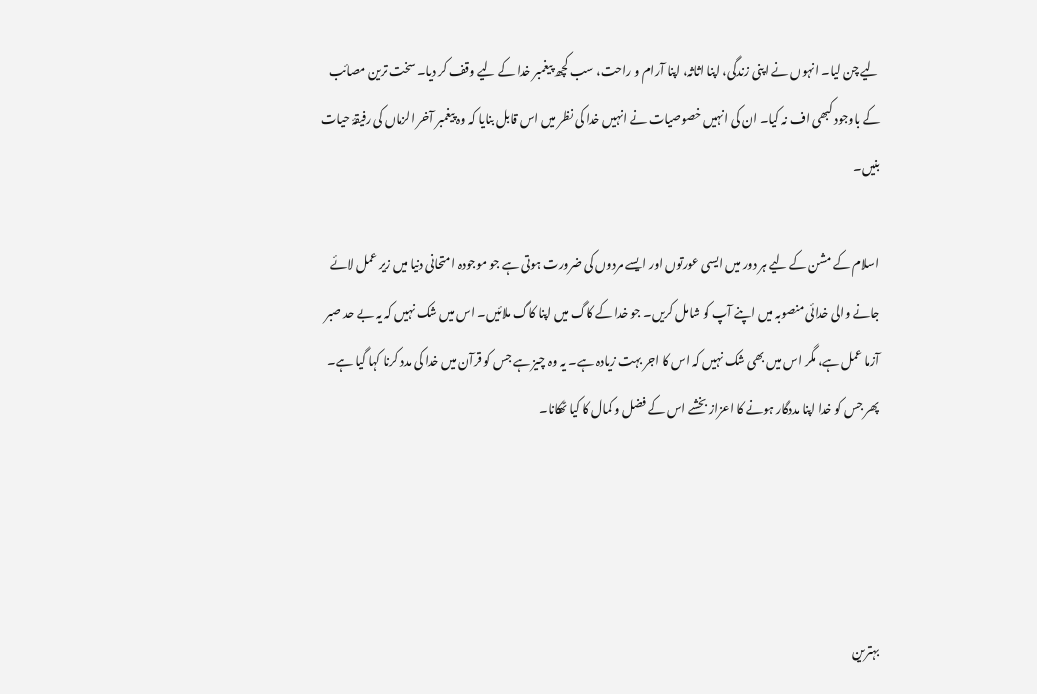لیے چن لیا۔ انہوں نے اپنی زندگی، اپنا اثاثہ، اپنا آرام و راحت، سب کچھ پیغمبر خدا کے لیے وقف کر دیا۔ سخت ترین مصائب کے باوجود کبھی اف نہ کیا۔ ان کی انہیں خصوصیات نے انہیں خدا کی نظر میں اس قابل بنایا کہ وہ پیغمبر آخر الزماں کی رفیقۂ حیات بنیں۔

اسلام کے مشن کے لیے ہر دور میں ایسی عورتوں اور ایسے مردوں کی ضرورت ہوتی ہے جو موجودہ امتحانی دنیا میں زیر عمل لائے جانے والی خدائی منصوبہ میں اپنے آپ کو شامل کریں۔ جو خدا کے کاگ میں اپنا کاگ ملائیں۔ اس میں شک نہیں کہ یہ بے حد صبر آزما عمل ہے، مگر اس میں بھی شک نہیں کہ اس کا اجر بہت زیادہ ہے۔ یہ وہ چیز ہے جس کو قرآن میں خدا کی مدد کرنا کہا گیا ہے۔ پھر جس کو خدا اپنا مددگار ہونے کا اعزاز بخشے اس کے فضل و کمال کا کیا ٹھکانا۔




بہترین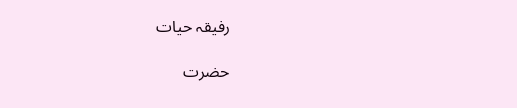رفیقہ حیات

حضرت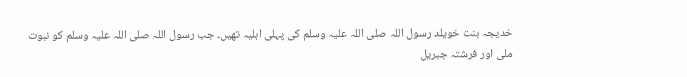خدیجہ بنت خویلد رسول اللہ صلی اللہ علیہ وسلم کی پہلی اہلیہ تھیں۔ جب رسول اللہ صلی اللہ علیہ وسلم کو نبوت ملی اور فرشتہ جبریل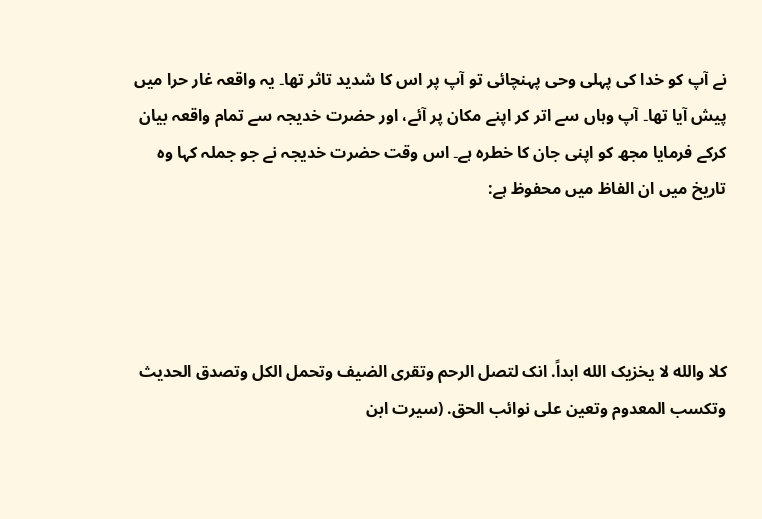نے آپ کو خدا کی پہلی وحی پہنچائی تو آپ پر اس کا شدید تاثر تھا۔ یہ واقعہ غار حرا میں پیش آیا تھا۔ آپ وہاں سے اتر کر اپنے مکان پر آئے، اور حضرت خدیجہ سے تمام واقعہ بیان کرکے فرمایا مجھ کو اپنی جان کا خطرہ ہے۔ اس وقت حضرت خدیجہ نے جو جملہ کہا وہ تاریخ میں ان الفاظ میں محفوظ ہے:




کلا والله لا یخزیک الله ابداً. انک لتصل الرحم وتقری الضیف وتحمل الکل وتصدق الحدیث وتکسب المعدوم وتعین علی نوائب الحق. (سیرت ابن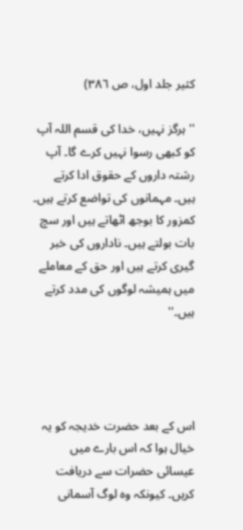کثیر جلد اول، ص ٣٨٦)

''ہرگز نہیں، خدا کی قسم اللہ آپ کو کبھی رسوا نہیں کرے گا۔ آپ رشتہ داروں کے حقوق ادا کرتے ہیں۔ مہمانوں کی تواضع کرتے ہیں۔ کمزور کا بوجھ اٹھاتے ہیں اور سچ بات بولتے ہیں۔ ناداروں کی خبر گیری کرتے ہیں اور حق کے معاملے میں ہمیشہ لوگوں کی مدد کرتے ہیں۔''




اس کے بعد حضرت خدیجہ کو یہ خیال ہوا کہ اس بارے میں عیسائی حضرات سے دریافت کریں۔ کیونکہ وہ لوگ آسمانی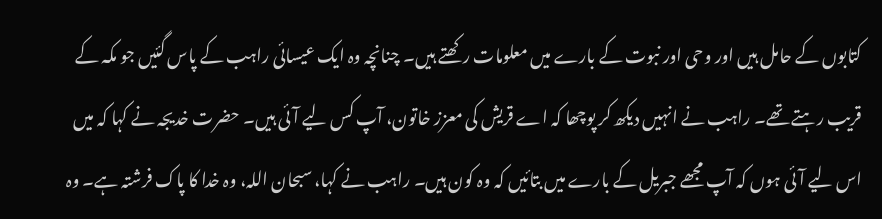کتابوں کے حامل ہیں اور وحی اور نبوت کے بارے میں معلومات رکھتے ہیں۔ چنانچہ وہ ایک عیسائی راہب کے پاس گئیں جو مکہ کے قریب رہتے تھے۔ راہب نے انہیں دیکھ کر پوچھا کہ اے قریش کی معزز خاتون، آپ کس لیے آئی ہیں۔ حضرت خدیجہ نے کہا کہ میں اس لیے آئی ہوں کہ آپ مجھے جبریل کے بارے میں بتائیں کہ وہ کون ہیں۔ راہب نے کہا، سبحان اللہ، وہ خدا کا پاک فرشتہ ہے۔ وہ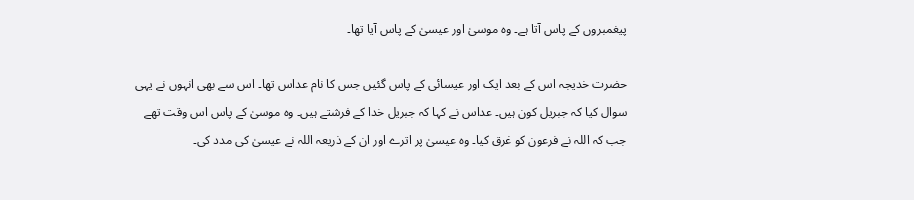پیغمبروں کے پاس آتا ہے۔ وہ موسیٰ اور عیسیٰ کے پاس آیا تھا۔

حضرت خدیجہ اس کے بعد ایک اور عیسائی کے پاس گئیں جس کا نام عداس تھا۔ اس سے بھی انہوں نے یہی سوال کیا کہ جبریل کون ہیں۔ عداس نے کہا کہ جبریل خدا کے فرشتے ہیں۔ وہ موسیٰ کے پاس اس وقت تھے جب کہ اللہ نے فرعون کو غرق کیا۔ وہ عیسیٰ پر اترے اور ان کے ذریعہ اللہ نے عیسیٰ کی مدد کی۔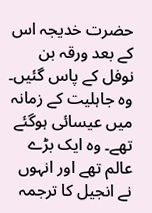حضرت خدیجہ اس کے بعد ورقہ بن نوفل کے پاس گئیں۔ وہ جاہلیت کے زمانہ میں عیسائی ہوگئے تھے۔ وہ ایک بڑے عالم تھے اور انہوں نے انجیل کا ترجمہ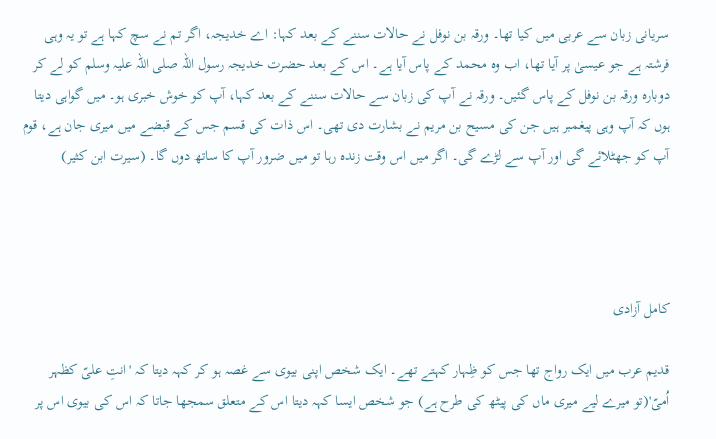سریانی زبان سے عربی میں کیا تھا۔ ورقہ بن نوفل نے حالات سننے کے بعد کہا: اے خدیجہ، اگر تم نے سچ کہا ہے تو یہ وہی فرشتہ ہے جو عیسیٰ پر آیا تھا، اب وہ محمد کے پاس آیا ہے۔ اس کے بعد حضرت خدیجہ رسول اللہ صلی اللہ علیہ وسلم کو لے کر دوبارہ ورقہ بن نوفل کے پاس گئیں۔ ورقہ نے آپ کی زبان سے حالات سننے کے بعد کہا، آپ کو خوش خبری ہو۔ میں گواہی دیتا ہوں کہ آپ وہی پیغمبر ہیں جن کی مسیح بن مریم نے بشارت دی تھی۔ اس ذات کی قسم جس کے قبضے میں میری جان ہے، قوم آپ کو جھٹلائے گی اور آپ سے لڑے گی۔ اگر میں اس وقت زندہ رہا تو میں ضرور آپ کا ساتھ دوں گا۔ (سیرت ابن کثیر)




کامل آزادی

قدیم عرب میں ایک رواج تھا جس کو ظِہار کہتے تھے۔ ایک شخص اپنی بیوی سے غصہ ہو کر کہہ دیتا کہ 'انتِ علیّ کظہر اُمیّ'(تو میرے لیے میری ماں کی پیٹھ کی طرح ہے) جو شخص ایسا کہہ دیتا اس کے متعلق سمجھا جاتا کہ اس کی بیوی اس پر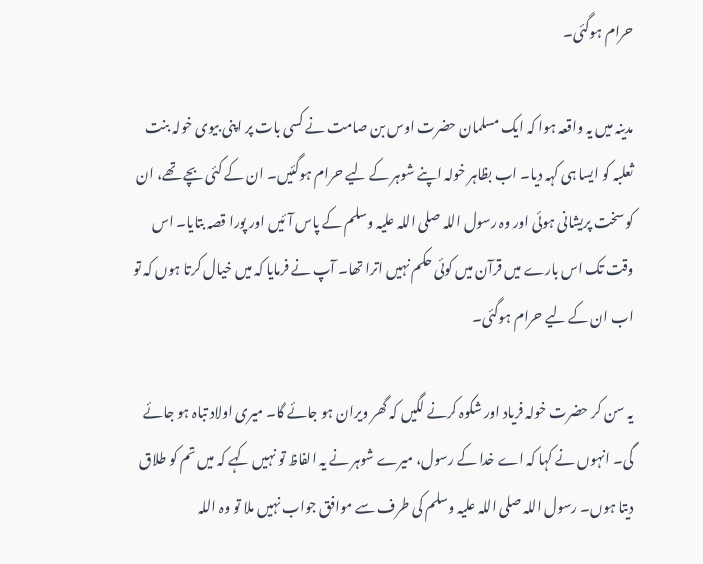حرام ہوگئی۔

مدینہ میں یہ واقعہ ہوا کہ ایک مسلمان حضرت اوس بن صامت نے کسی بات پر اپنی بیوی خولہ بنت ثعلبہ کو ایسا ہی کہہ دیا۔ اب بظاہر خولہ اپنے شوہر کے لیے حرام ہوگئیں۔ ان کے کئی بچے تھے، ان کو سخت پریشانی ہوئی اور وہ رسول اللہ صلی اللہ علیہ وسلم کے پاس آئیں اور پورا قصہ بتایا۔ اس وقت تک اس بارے میں قرآن میں کوئی حکم نہیں اترا تھا۔ آپ نے فرمایا کہ میں خیال کرتا ہوں کہ تو اب ان کے لیے حرام ہوگئی۔

یہ سن کر حضرت خولہ فریاد اور شکوہ کرنے لگیں کہ گھر ویران ہو جائے گا۔ میری اولاد تباہ ہو جائے گی۔ انہوں نے کہا کہ اے خدا کے رسول، میرے شوہر نے یہ الفاظ تو نہیں کہے کہ میں تم کو طلاق دیتا ہوں۔ رسول اللہ صلی اللہ علیہ وسلم کی طرف سے موافق جواب نہیں ملا تو وہ اللہ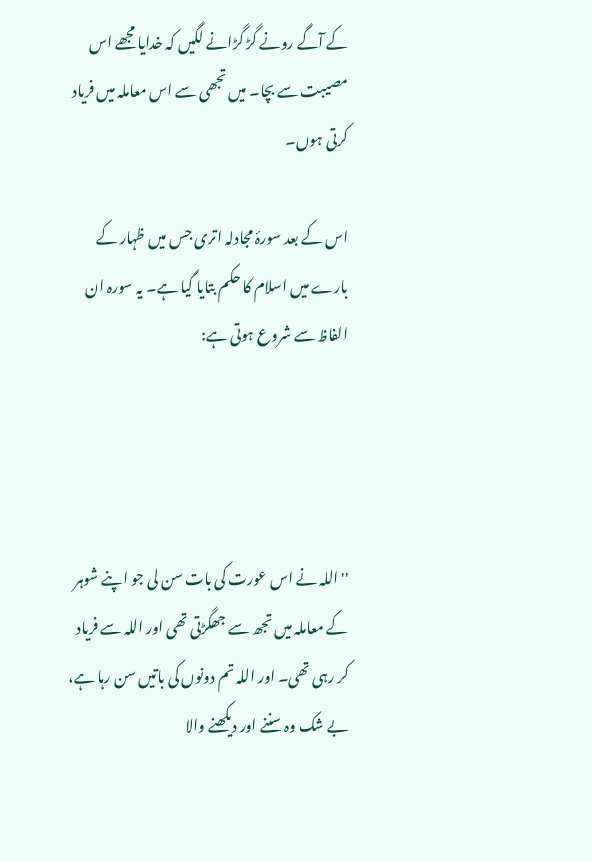کے آگے رونے گڑ گڑانے لگیں کہ خدایا مجھے اس مصیبت سے بچا۔ میں تجھی سے اس معاملہ میں فریاد کرتی ہوں۔

اس کے بعد سورۂ مجادلہ اتری جس میں ظہار کے بارے میں اسلام کا حکم بتایا گیا ہے۔ یہ سورہ ان الفاظ سے شروع ہوتی ہے:




''اللہ نے اس عورت کی بات سن لی جو اپنے شوہر کے معاملہ میں تجھ سے جھگڑتی تھی اور اللہ سے فریاد کر رہی تھی۔ اور اللہ تم دونوں کی باتیں سن رہا ہے، بے شک وہ سننے اور دیکھنے والا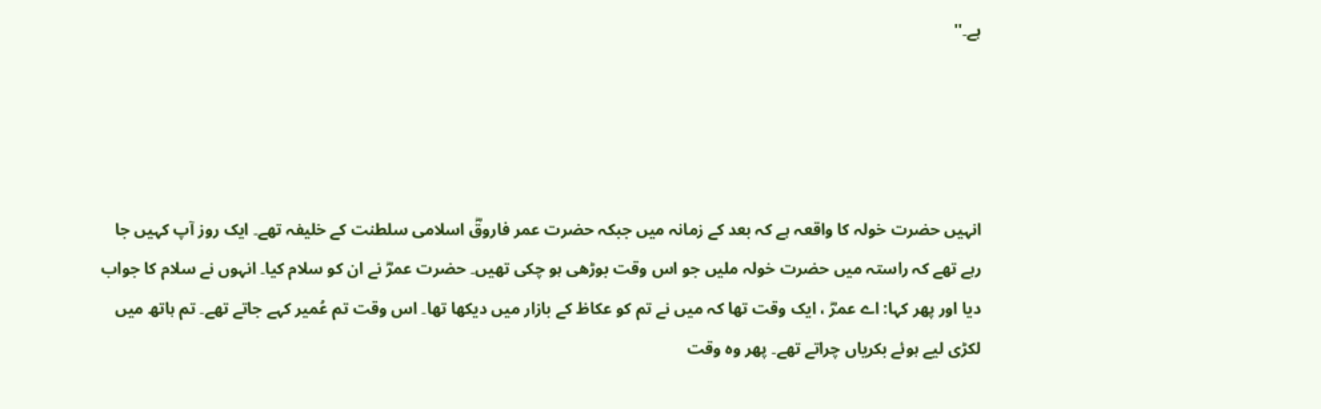ہے۔''




انہیں حضرت خولہ کا واقعہ ہے کہ بعد کے زمانہ میں جبکہ حضرت عمر فاروقؓ اسلامی سلطنت کے خلیفہ تھے۔ ایک روز آپ کہیں جا رہے تھے کہ راستہ میں حضرت خولہ ملیں جو اس وقت بوڑھی ہو چکی تھیں۔ حضرت عمرؓ نے ان کو سلام کیا۔ انہوں نے سلام کا جواب دیا اور پھر کہا: اے عمرؓ ، ایک وقت تھا کہ میں نے تم کو عکاظ کے بازار میں دیکھا تھا۔ اس وقت تم عُمیر کہے جاتے تھے۔ تم ہاتھ میں لکڑی لیے ہوئے بکریاں چراتے تھے۔ پھر وہ وقت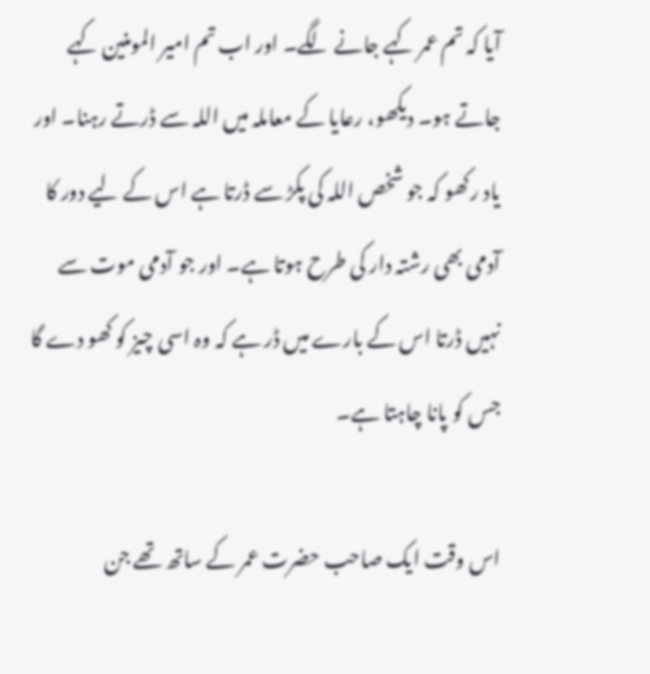آیا کہ تم عمر کہے جانے لگے۔ اور اب تم امیر المومنین کہے جاتے ہو۔ دیکھو، رعایا کے معاملہ میں اللہ سے ڈرتے رہنا۔ اور یاد رکھو کہ جو شخص اللہ کی پکڑ سے ڈرتا ہے اس کے لیے دور کا آدمی بھی رشتہ دار کی طرح ہوتا ہے۔ اور جو آدمی موت سے نہیں ڈرتا اس کے بارے میں ڈر ہے کہ وہ اسی چیز کو کھو دے گا جس کو پانا چاہتا ہے۔

اس وقت ایک صاحب حضرت عمر کے ساتھ تھے جن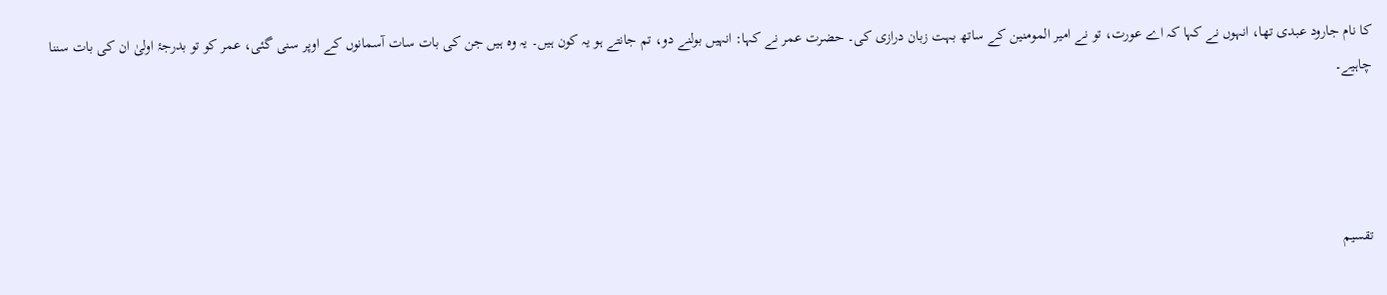کا نام جارود عبدی تھا، انہوں نے کہا کہ اے عورت، تو نے امیر المومنین کے ساتھ بہت زبان درازی کی۔ حضرت عمر نے کہا: انہیں بولنے دو، تم جانتے ہو یہ کون ہیں۔ یہ وہ ہیں جن کی بات سات آسمانوں کے اوپر سنی گئی، عمر کو تو بدرجۂ اولیٰ ان کی بات سننا چاہیے۔




تقسیم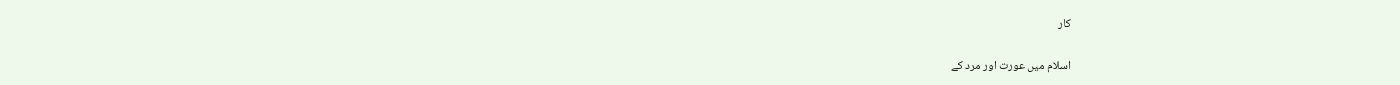کار

اسلام میں عورت اور مرد کے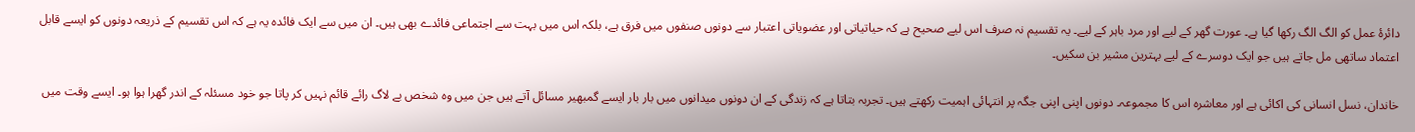دائرۂ عمل کو الگ الگ رکھا گیا ہے۔ عورت گھر کے لیے اور مرد باہر کے لیے۔ یہ تقسیم نہ صرف اس لیے صحیح ہے کہ حیاتیاتی اور عضویاتی اعتبار سے دونوں صنفوں میں فرق ہے، بلکہ اس میں بہت سے اجتماعی فائدے بھی ہیں۔ ان میں سے ایک فائدہ یہ ہے کہ اس تقسیم کے ذریعہ دونوں کو ایسے قابل اعتماد ساتھی مل جاتے ہیں جو ایک دوسرے کے لیے بہترین مشیر بن سکیں۔

خاندان، نسل انسانی کی اکائی ہے اور معاشرہ اس کا مجموعہ۔ دونوں اپنی اپنی جگہ پر انتہائی اہمیت رکھتے ہیں۔ تجربہ بتاتا ہے کہ زندگی کے ان دونوں میدانوں میں بار بار ایسے گمبھیر مسائل آتے ہیں جن میں وہ شخص بے لاگ رائے قائم نہیں کر پاتا جو خود مسئلہ کے اندر گھرا ہوا ہو۔ ایسے وقت میں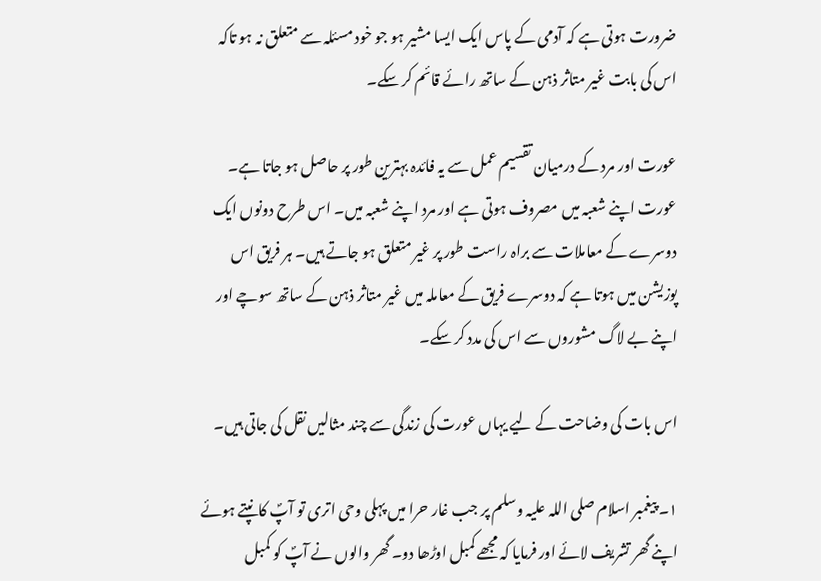ضرورت ہوتی ہے کہ آدمی کے پاس ایک ایسا مشیر ہو جو خود مسئلہ سے متعلق نہ ہو تاکہ اس کی بابت غیر متاثر ذہن کے ساتھ رائے قائم کر سکے۔

عورت اور مرد کے درمیان تقسیم عمل سے یہ فائدہ بہترین طور پر حاصل ہو جاتا ہے۔ عورت اپنے شعبہ میں مصروف ہوتی ہے اور مرد اپنے شعبہ میں۔ اس طرح دونوں ایک دوسرے کے معاملات سے براہ راست طور پر غیر متعلق ہو جاتے ہیں۔ ہر فریق اس پوزیشن میں ہوتا ہے کہ دوسرے فریق کے معاملہ میں غیر متاثر ذہن کے ساتھ سوچے اور اپنے بے لاگ مشوروں سے اس کی مدد کر سکے۔

اس بات کی وضاحت کے لیے یہاں عورت کی زندگی سے چند مثالیں نقل کی جاتی ہیں۔

١۔ پیغمبر اسلام صلی اللہ علیہ وسلم پر جب غار حرا میں پہلی وحی اتری تو آپؐ کانپتے ہوئے اپنے گھر تشریف لائے اور فرمایا کہ مجھے کمبل اوڑھا دو۔ گھر والوں نے آپؐ کو کمبل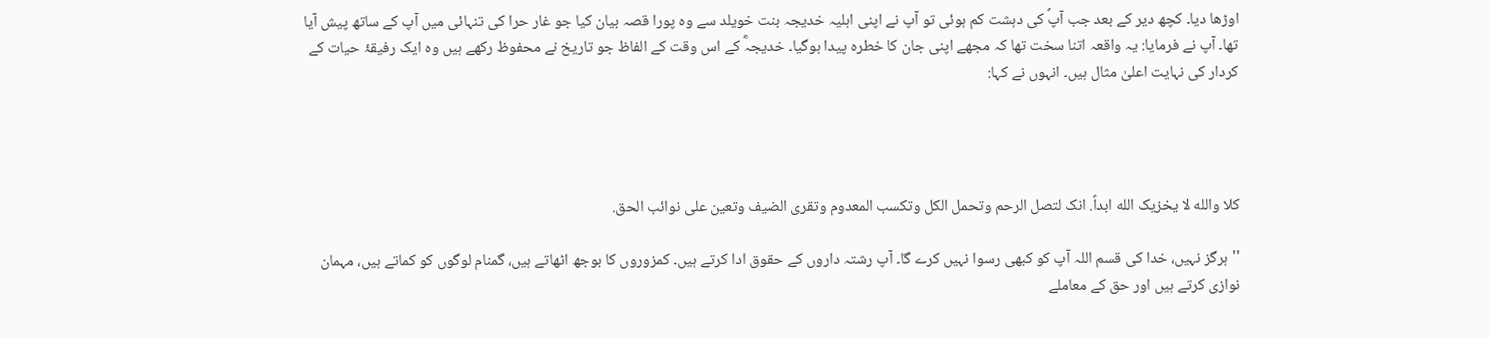اوڑھا دیا۔ کچھ دیر کے بعد جب آپؐ کی دہشت کم ہوئی تو آپ نے اپنی اہلیہ خدیجہ بنت خویلد سے وہ پورا قصہ بیان کیا جو غار حرا کی تنہائی میں آپ کے ساتھ پیش آیا تھا۔ آپ نے فرمایا: یہ واقعہ اتنا سخت تھا کہ مجھے اپنی جان کا خطرہ پیدا ہوگیا۔ خدیجہؓ کے اس وقت کے الفاظ جو تاریخ نے محفوظ رکھے ہیں وہ ایک رفیقۂ حیات کے کردار کی نہایت اعلیٰ مثال ہیں۔ انہوں نے کہا:




کلا والله لا یخزیک الله ابداً. انک لتصل الرحم وتحمل الکل وتکسب المعدوم وتقری الضیف وتعین علی نوائب الحق.

''ہرگز نہیں، خدا کی قسم اللہ آپ کو کبھی رسوا نہیں کرے گا۔ آپ رشتہ داروں کے حقوق ادا کرتے ہیں۔ کمزوروں کا بوجھ اٹھاتے ہیں، گمنام لوگوں کو کماتے ہیں، مہمان نوازی کرتے ہیں اور حق کے معاملے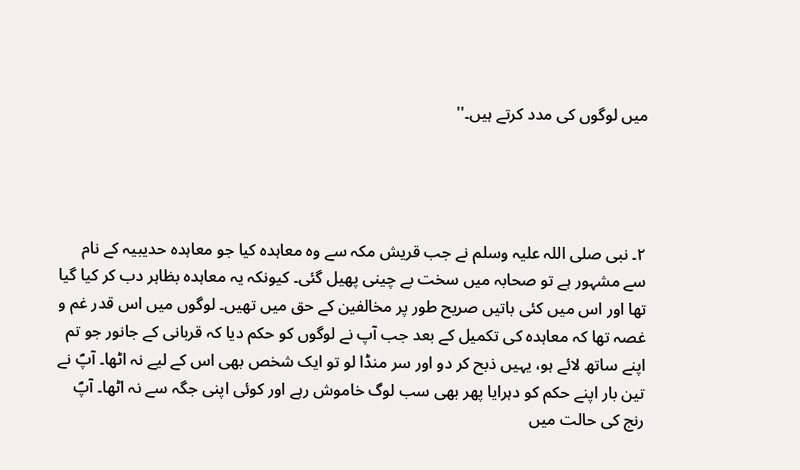میں لوگوں کی مدد کرتے ہیں۔''




٢۔ نبی صلی اللہ علیہ وسلم نے جب قریش مکہ سے وہ معاہدہ کیا جو معاہدہ حدیبیہ کے نام سے مشہور ہے تو صحابہ میں سخت بے چینی پھیل گئی۔ کیونکہ یہ معاہدہ بظاہر دب کر کیا گیا تھا اور اس میں کئی باتیں صریح طور پر مخالفین کے حق میں تھیں۔ لوگوں میں اس قدر غم و غصہ تھا کہ معاہدہ کی تکمیل کے بعد جب آپ نے لوگوں کو حکم دیا کہ قربانی کے جانور جو تم اپنے ساتھ لائے ہو، یہیں ذبح کر دو اور سر منڈا لو تو ایک شخص بھی اس کے لیے نہ اٹھا۔ آپؐ نے تین بار اپنے حکم کو دہرایا پھر بھی سب لوگ خاموش رہے اور کوئی اپنی جگہ سے نہ اٹھا۔ آپؐ رنج کی حالت میں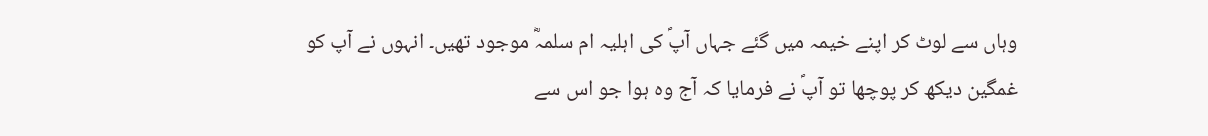وہاں سے لوٹ کر اپنے خیمہ میں گئے جہاں آپؐ کی اہلیہ ام سلمہؓ موجود تھیں۔ انہوں نے آپ کو غمگین دیکھ کر پوچھا تو آپؐ نے فرمایا کہ آج وہ ہوا جو اس سے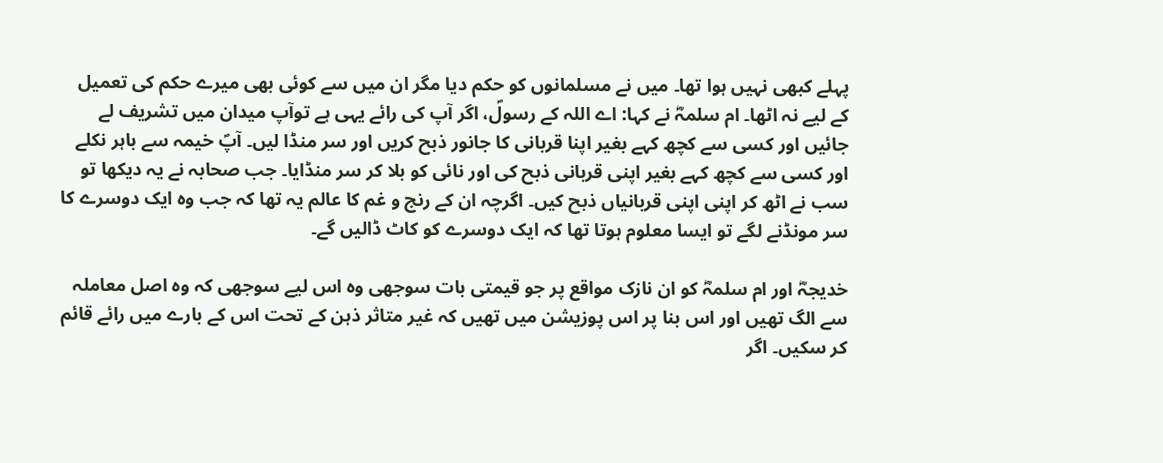پہلے کبھی نہیں ہوا تھا۔ میں نے مسلمانوں کو حکم دیا مگر ان میں سے کوئی بھی میرے حکم کی تعمیل کے لیے نہ اٹھا۔ ام سلمہؓ نے کہا: اے اللہ کے رسولؐ، اگر آپ کی رائے یہی ہے توآپ میدان میں تشریف لے جائیں اور کسی سے کچھ کہے بغیر اپنا قربانی کا جانور ذبح کریں اور سر منڈا لیں۔ آپؐ خیمہ سے باہر نکلے اور کسی سے کچھ کہے بغیر اپنی قربانی ذبح کی اور نائی کو بلا کر سر منڈایا۔ جب صحابہ نے یہ دیکھا تو سب نے اٹھ کر اپنی اپنی قربانیاں ذبح کیں۔ اگرچہ ان کے رنج و غم کا عالم یہ تھا کہ جب وہ ایک دوسرے کا سر مونڈنے لگے تو ایسا معلوم ہوتا تھا کہ ایک دوسرے کو کاٹ ڈالیں گے۔

خدیجہؓ اور ام سلمہؓ کو ان نازک مواقع پر جو قیمتی بات سوجھی وہ اس لیے سوجھی کہ وہ اصل معاملہ سے الگ تھیں اور اس بنا پر اس پوزیشن میں تھیں کہ غیر متاثر ذہن کے تحت اس کے بارے میں رائے قائم کر سکیں۔ اگر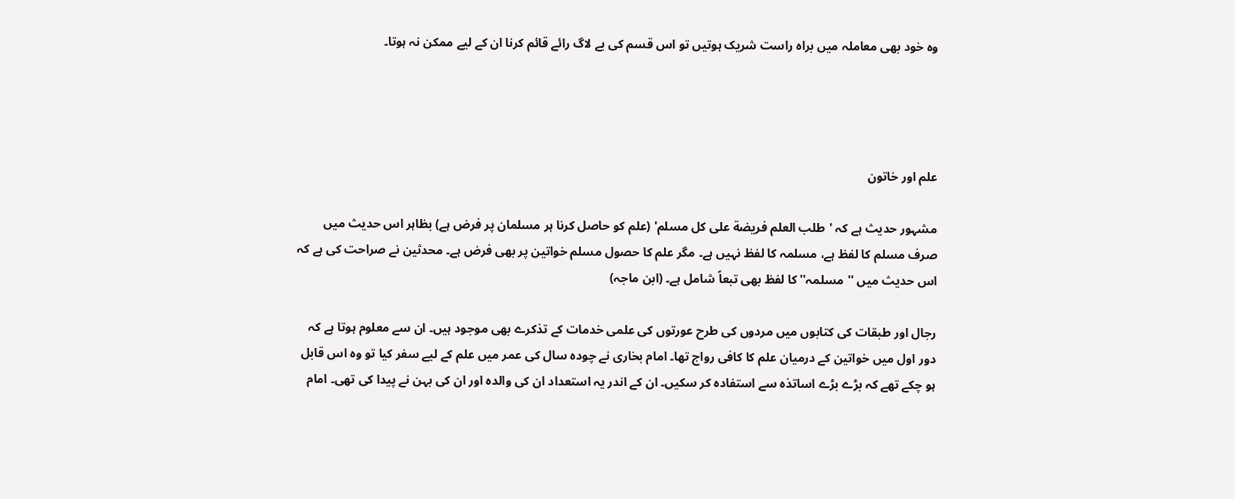وہ خود بھی معاملہ میں براہ راست شریک ہوتیں تو اس قسم کی بے لاگ رائے قائم کرنا ان کے لیے ممکن نہ ہوتا۔




علم اور خاتون

مشہور حدیث ہے کہ 'طلب العلم فریضة علی کل مسلم' (علم کو حاصل کرنا ہر مسلمان پر فرض ہے) بظاہر اس حدیث میں صرف مسلم کا لفظ ہے، مسلمہ کا لفظ نہیں ہے۔ مگر علم کا حصول مسلم خواتین پر بھی فرض ہے۔ محدثین نے صراحت کی ہے کہ اس حدیث میں ''مسلمہ'' کا لفظ بھی تبعاً شامل ہے۔ (ابن ماجہ)

رجال اور طبقات کی کتابوں میں مردوں کی طرح عورتوں کی علمی خدمات کے تذکرے بھی موجود ہیں۔ ان سے معلوم ہوتا ہے کہ دور اول میں خواتین کے درمیان علم کا کافی رواج تھا۔ امام بخاری نے چودہ سال کی عمر میں علم کے لیے سفر کیا تو وہ اس قابل ہو چکے تھے کہ بڑے بڑے اساتذہ سے استفادہ کر سکیں۔ ان کے اندر یہ استعداد ان کی والدہ اور ان کی بہن نے پیدا کی تھی۔ امام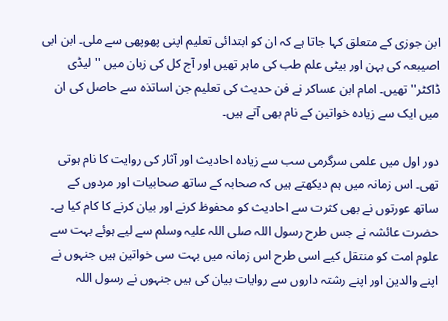ابن جوزی کے متعلق کہا جاتا ہے کہ ان کو ابتدائی تعلیم اپنی پھوپھی سے ملی۔ ابن ابی اصیبعہ کی بہن اور بیٹی علم طب کی ماہر تھیں اور آج کل کی زبان میں ''لیڈی ڈاکٹر'' تھیں۔ امام ابن عساکر نے فن حدیث کی تعلیم جن اساتذہ سے حاصل کی ان میں ایک سے زیادہ خواتین کے نام بھی آتے ہیں۔

دور اول میں علمی سرگرمی سب سے زیادہ احادیث اور آثار کی روایت کا نام ہوتی تھی۔ اس زمانہ میں ہم دیکھتے ہیں کہ صحابہ کے ساتھ صحابیات اور مردوں کے ساتھ عورتوں نے بھی کثرت سے احادیث کو محفوظ کرنے اور بیان کرنے کا کام کیا ہے۔ حضرت عائشہ نے جس طرح رسول اللہ صلی اللہ علیہ وسلم سے لیے ہوئے بہت سے علوم امت کو منتقل کیے اسی طرح اس زمانہ میں بہت سی خواتین ہیں جنہوں نے اپنے والدین اور اپنے رشتہ داروں سے روایات بیان کی ہیں جنہوں نے رسول اللہ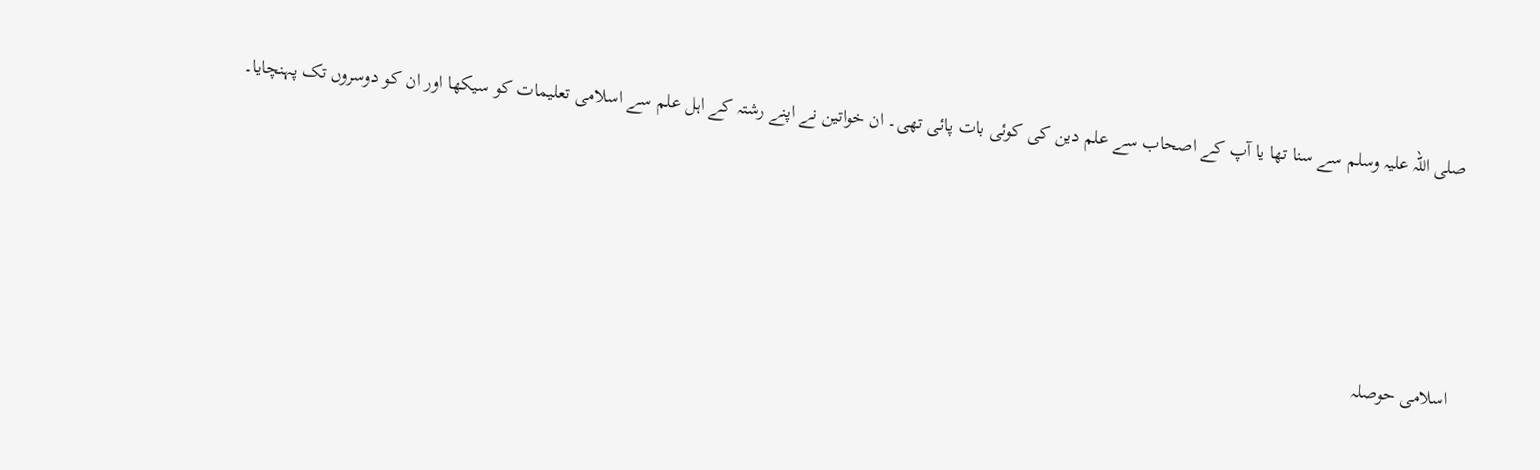صلی اللہ علیہ وسلم سے سنا تھا یا آپ کے اصحاب سے علم دین کی کوئی بات پائی تھی۔ ان خواتین نے اپنے رشتہ کے اہل علم سے اسلامی تعلیمات کو سیکھا اور ان کو دوسروں تک پہنچایا۔




اسلامی حوصلہ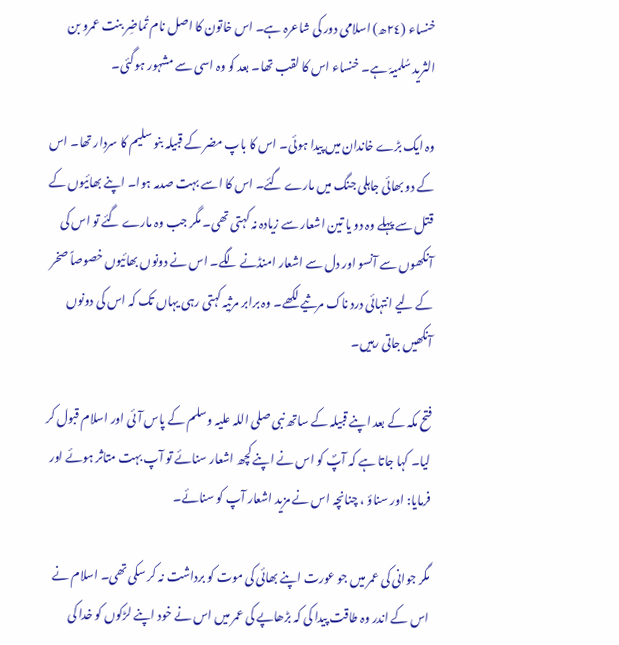خنساء (٢٤ھ) اسلامی دور کی شاعرہ ہے۔ اس خاتون کا اصل نام تُماضِر بنت عمرو بن الثرید سُلمیہّ ہے۔ خنساء اس کا لقب تھا۔ بعد کو وہ اسی سے مشہور ہوگئی۔

وہ ایک بڑے خاندان میں پیدا ہوئی۔ اس کا باپ مضر کے قبیلہ بنو سلیم کا سردار تھا۔ اس کے دو بھائی جاہلی جنگ میں مارے گئے۔ اس کا اسے بہت صدمہ ہوا۔ اپنے بھائیوں کے قتل سے پہلے وہ دو یا تین اشعار سے زیادہ نہ کہتی تھی۔ مگر جب وہ مارے گئے تو اس کی آنکھوں سے آنسو اور دل سے اشعار امنڈنے لگے۔ اس نے دونوں بھائیوں خصوصاً صخر کے لیے انتہائی درد ناک مرثیے لکھے۔ وہ برابر مرثیہ کہتی رہی یہاں تک کہ اس کی دونوں آنکھیں جاتی رہیں۔

فتح مکہ کے بعد اپنے قبیلہ کے ساتھ نبی صلی اللہ علیہ وسلم کے پاس آئی اور اسلام قبول کر لیا۔ کہا جاتا ہے کہ آپؐ کو اس نے اپنے کچھ اشعار سنائے تو آپ بہت متاثر ہوئے اور فرمایا: اور سناؤ ، چنانچہ اس نے مزید اشعار آپ کو سنائے۔

مگر جوانی کی عمر میں جو عورت اپنے بھائی کی موت کو برداشت نہ کر سکی تھی۔ اسلام نے اس کے اندر وہ طاقت پیدا کی کہ بڑھاپے کی عمر میں اس نے خود اپنے لڑکوں کو خدا کی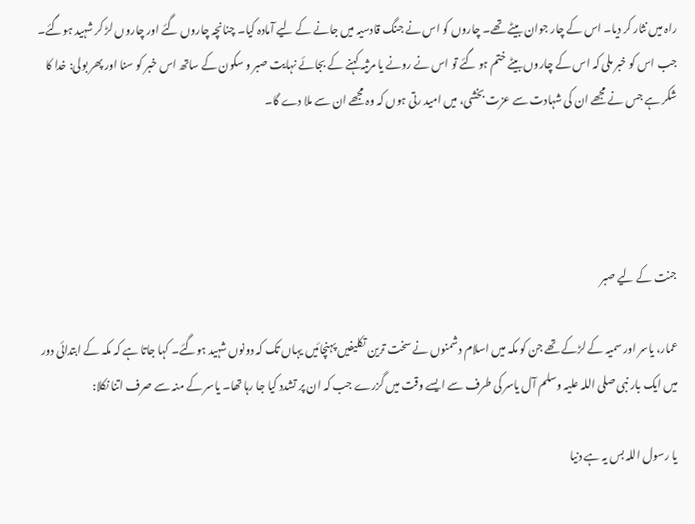راہ میں نثار کر دیا۔ اس کے چار جوان بیٹے تھے۔ چاروں کو اس نے جنگ قادسیہ میں جانے کے لیے آمادہ کیا۔ چنانچہ چاروں گئے اور چاروں لڑ کر شہید ہوگئے۔ جب اس کو خبر ملی کہ اس کے چاروں بیٹے ختم ہو گئے تو اس نے رونے یا مرثیہ کہنے کے بجائے نہایت صبر و سکون کے ساتھ اس خبر کو سنا اور پھر بولی: خدا کا شکر ہے جس نے مجھے ان کی شہادت سے عزت بخشی، میں امید رتی ہوں کہ وہ مجھے ان سے ملا دے گا۔




جنت کے لیے صبر

عمار، یاسر اور سمیہ کے لڑکے تھے جن کو مکہ میں اسلام دشمنوں نے سخت ترین تکلیفیں پہنچائیں یہاں تک کہ دونوں شہید ہوگئے۔ کہا جاتا ہے کہ مکہ کے ابتدائی دور میں ایک بار نبی صلی اللہ علیہ وسلم آل یاسر کی طرف سے ایسے وقت میں گزرے جب کہ ان پر تشدد کیا جا رہا تھا۔ یاسر کے منہ سے صرف اتنا نکلا:

یا رسول اللہ بس یہ ہے دنیا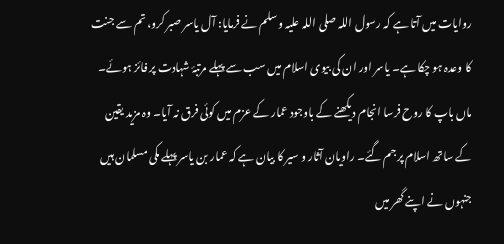روایات میں آتا ہے کہ رسول اللہ صلی اللہ علیہ وسلم نے فرمایا: آل یاسر صبر کرو، تم سے جنت کا وعدہ ہو چکا ہے۔ یاسر اور ان کی بیوی اسلام میں سب سے پہلے مرتبۂ شہادت پر فائز ہوئے۔ ماں باپ کا روح فرسا انجام دیکھنے کے باوجود عمار کے عزم میں کوئی فرق نہ آیا۔ وہ مزید یقین کے ساتھ اسلام پر جم گئے۔ راویان آثار و سیر کا بیان ہے کہ عمار بن یاسر پہلے مکی مسلمان ہیں جنہوں نے اپنے گھر میں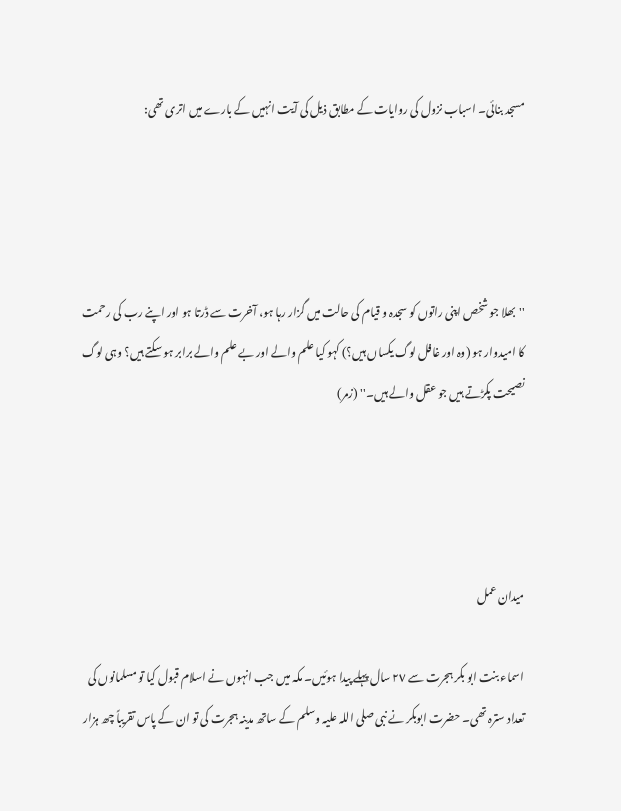مسجد بنائی۔ اسباب نزول کی روایات کے مطابق ذیل کی آیت انہیں کے بارے میں اتری تھی:




''بھلا جو شخص اپنی راتوں کو سجدہ و قیام کی حالت میں گزار رہا ہو، آخرت سے ڈرتا ہو اور اپنے رب کی رحمت کا امیدوار ہو (وہ اور غافل لوگ یکساں ہیں؟) کہو کیا علم والے اور بے علم والے برابر ہو سکتے ہیں؟ وہی لوگ نصیحت پکڑتے ہیں جو عقل والے ہیں۔'' (زمر)




میدان عمل

اسماء بنت ابو بکر ہجرت سے ٢٧ سال پہلے پیدا ہوئیں۔ مکہ میں جب انہوں نے اسلام قبول کیا تو مسلمانوں کی تعداد سترہ تھی۔ حضرت ابوبکر نے نبی صلی اللہ علیہ وسلم کے ساتھ مدینہ ہجرت کی تو ان کے پاس تقریباً چھ ہزار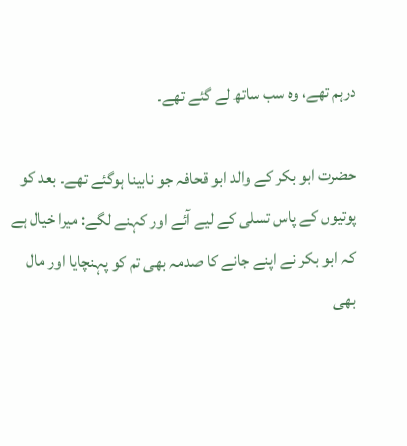درہم تھے، وہ سب ساتھ لے گئے تھے۔

حضرت ابو بکر کے والد ابو قحافہ جو نابینا ہوگئے تھے۔ بعد کو پوتیوں کے پاس تسلی کے لیے آئے اور کہنے لگے: میرا خیال ہے کہ ابو بکر نے اپنے جانے کا صدمہ بھی تم کو پہنچایا اور مال بھی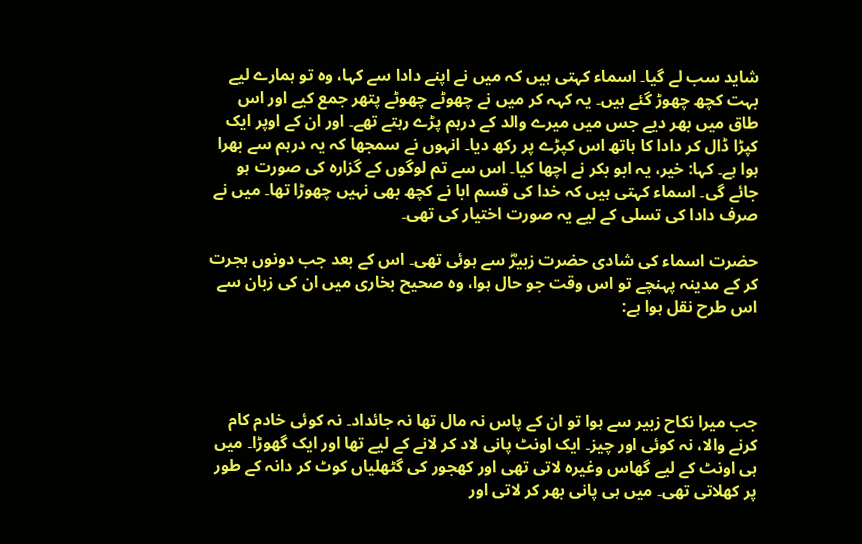شاید سب لے گیا۔ اسماء کہتی ہیں کہ میں نے اپنے دادا سے کہا، وہ تو ہمارے لیے بہت کچھ چھوڑ گئے ہیں۔ یہ کہہ کر میں نے چھوٹے چھوٹے پتھر جمع کیے اور اس طاق میں بھر دیے جس میں میرے والد کے درہم پڑے رہتے تھے۔ اور ان کے اوپر ایک کپڑا ڈال کر دادا کا ہاتھ اس کپڑے پر رکھ دیا۔ انہوں نے سمجھا کہ یہ درہم سے بھرا ہوا ہے۔ کہا: خیر، یہ ابو بکر نے اچھا کیا۔ اس سے تم لوگوں کے گزارہ کی صورت ہو جائے گی۔ اسماء کہتی ہیں کہ خدا کی قسم ابا نے کچھ بھی نہیں چھوڑا تھا۔ میں نے صرف دادا کی تسلی کے لیے یہ صورت اختیار کی تھی۔

حضرت اسماء کی شادی حضرت زبیرؓ سے ہوئی تھی۔ اس کے بعد جب دونوں ہجرت کر کے مدینہ پہنچے تو اس وقت جو حال ہوا، وہ صحیح بخاری میں ان کی زبان سے اس طرح نقل ہوا ہے:




جب میرا نکاح زبیر سے ہوا تو ان کے پاس نہ مال تھا نہ جائداد۔ نہ کوئی خادم کام کرنے والا، نہ کوئی اور چیز۔ ایک اونٹ پانی لاد کر لانے کے لیے تھا اور ایک گھوڑا۔ میں ہی اونٹ کے لیے گھاس وغیرہ لاتی تھی اور کھجور کی گٹھلیاں کوٹ کر دانہ کے طور پر کھلاتی تھی۔ میں ہی پانی بھر کر لاتی اور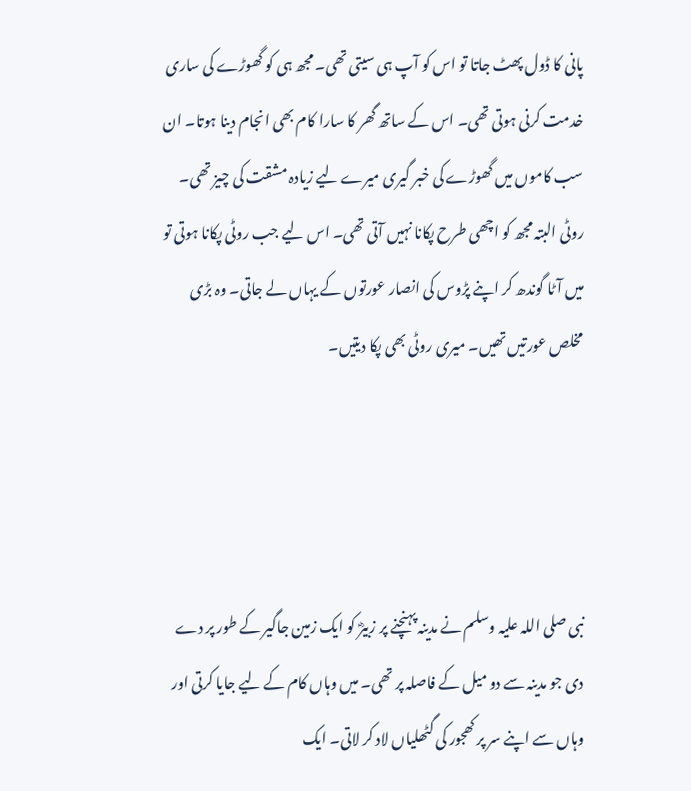پانی کا ڈول پھٹ جاتا تو اس کو آپ ہی سیتی تھی۔ مجھ ہی کو گھوڑے کی ساری خدمت کرنی ہوتی تھی۔ اس کے ساتھ گھر کا سارا کام بھی انجام دینا ہوتا۔ ان سب کاموں میں گھوڑے کی خبر گیری میرے لیے زیادہ مشقت کی چیز تھی۔ روٹی البتہ مجھ کو اچھی طرح پکانا نہیں آتی تھی۔ اس لیے جب روٹی پکانا ہوتی تو میں آٹا گوندھ کر اپنے پڑوس کی انصار عورتوں کے یہاں لے جاتی۔ وہ بڑی مخلص عورتیں تھیں۔ میری روٹی بھی پکا دیتیں۔




نبی صلی اللہ علیہ وسلم نے مدینہ پہنچنے پر زبیرؓ کو ایک زمین جاگیر کے طور پر دے دی جو مدینہ سے دو میل کے فاصلہ پر تھی۔ میں وہاں کام کے لیے جایا کرتی اور وہاں سے اپنے سر پر کھجور کی گٹھلیاں لاد کر لاتی۔ ایک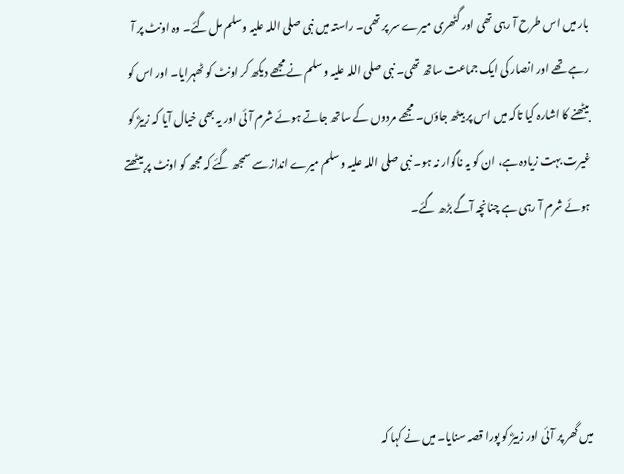بار میں اس طرح آ رہی تھی اور گٹھری میرے سر پر تھی۔ راستہ میں نبی صلی اللہ علیہ وسلم مل گئے۔ وہ اونٹ پر آ رہے تھے اور انصار کی ایک جماعت ساتھ تھی۔ نبی صلی اللہ علیہ وسلم نے مجھے دیکھ کر اونٹ کو ٹھہرایا۔ اور اس کو بیٹھنے کا اشارہ کیا تاکہ میں اس پر بیٹھ جاؤں۔ مجھے مردوں کے ساتھ جاتے ہوئے شرم آئی اور یہ بھی خیال آیا کہ زبیرؓ کو غیرت بہت زیادہ ہے، ان کو یہ ناگوار نہ ہو۔ نبی صلی اللہ علیہ وسلم میرے انداز سے سمجھ گئے کہ مجھ کو اونٹ پر بیٹھتے ہوئے شرم آ رہی ہے چنانچہ آگے بڑھ گئے۔




میں گھر پر آئی اور زبیرؓ کو پورا قصہ سنایا۔ میں نے کہا کہ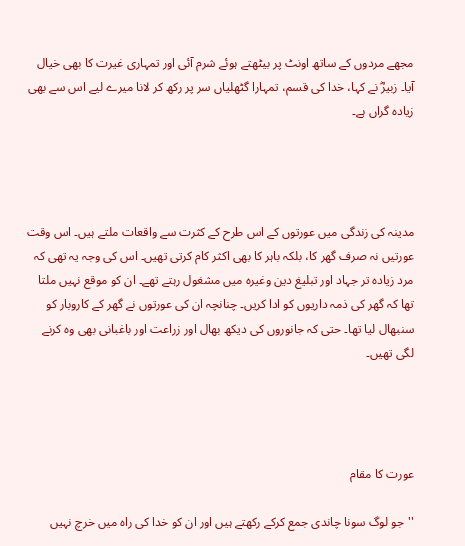مجھے مردوں کے ساتھ اونٹ پر بیٹھتے ہوئے شرم آئی اور تمہاری غیرت کا بھی خیال آیا۔ زبیرؓ نے کہا، خدا کی قسم، تمہارا گٹھلیاں سر پر رکھ کر لانا میرے لیے اس سے بھی زیادہ گراں ہے۔




مدینہ کی زندگی میں عورتوں کے اس طرح کے کثرت سے واقعات ملتے ہیں۔ اس وقت عورتیں نہ صرف گھر کا، بلکہ باہر کا بھی اکثر کام کرتی تھیں۔ اس کی وجہ یہ تھی کہ مرد زیادہ تر جہاد اور تبلیغ دین وغیرہ میں مشغول رہتے تھے۔ ان کو موقع نہیں ملتا تھا کہ گھر کی ذمہ داریوں کو ادا کریں۔ چنانچہ ان کی عورتوں نے گھر کے کاروبار کو سنبھال لیا تھا۔ حتی کہ جانوروں کی دیکھ بھال اور زراعت اور باغبانی بھی وہ کرنے لگی تھیں۔




عورت کا مقام

''جو لوگ سونا چاندی جمع کرکے رکھتے ہیں اور ان کو خدا کی راہ میں خرچ نہیں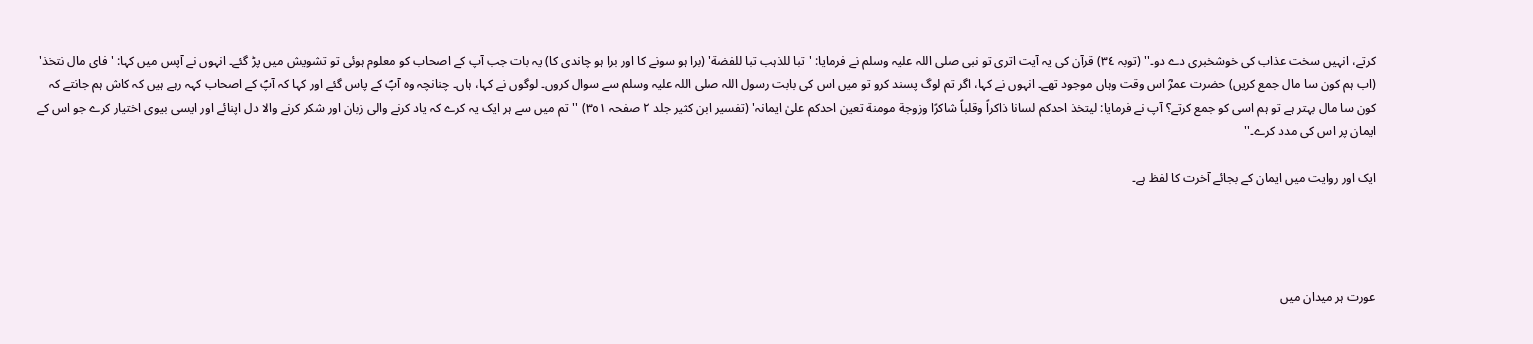کرتے، انہیں سخت عذاب کی خوشخبری دے دو۔'' (توبہ ٣٤) قرآن کی یہ آیت اتری تو نبی صلی اللہ علیہ وسلم نے فرمایا: 'تبا للذہب تبا للفضة' (برا ہو سونے کا اور برا ہو چاندی کا) یہ بات جب آپ کے اصحاب کو معلوم ہوئی تو تشویش میں پڑ گئے۔ انہوں نے آپس میں کہا: 'فای مال نتخذ' (اب ہم کون سا مال جمع کریں) حضرت عمرؓ اس وقت وہاں موجود تھے۔ انہوں نے کہا، اگر تم لوگ پسند کرو تو میں اس کی بابت رسول اللہ صلی اللہ علیہ وسلم سے سوال کروں۔ لوگوں نے کہا، ہاں۔ چنانچہ وہ آپؐ کے پاس گئے اور کہا کہ آپؐ کے اصحاب کہہ رہے ہیں کہ کاش ہم جانتے کہ کون سا مال بہتر ہے تو ہم اسی کو جمع کرتے؟ آپ نے فرمایا: لیتخذ احدکم لسانا ذاکراً وقلباً شاکرًا وزوجة مومنة تعین احدکم علیٰ ایمانہ' (تفسیر ابن کثیر جلد ٢ صفحہ ٣٥١) ''تم میں سے ہر ایک یہ کرے کہ یاد کرنے والی زبان اور شکر کرنے والا دل اپنائے اور ایسی بیوی اختیار کرے جو اس کے ایمان پر اس کی مدد کرے۔''

ایک اور روایت میں ایمان کے بجائے آخرت کا لفظ ہے۔




عورت ہر میدان میں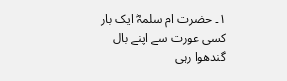١۔ حضرت ام سلمہؓ ایک بار کسی عورت سے اپنے بال گندھوا رہی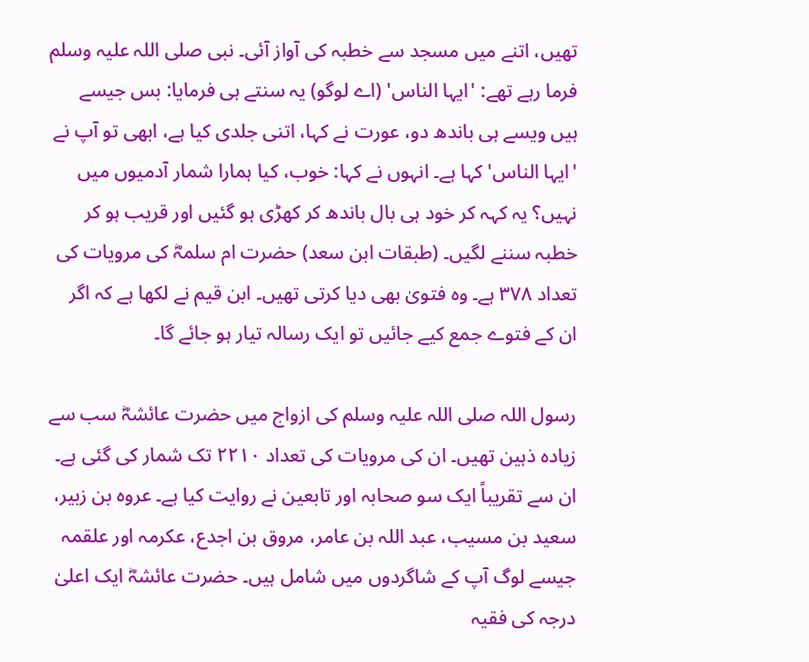تھیں، اتنے میں مسجد سے خطبہ کی آواز آئی۔ نبی صلی اللہ علیہ وسلم فرما رہے تھے: 'ایہا الناس' (اے لوگو) یہ سنتے ہی فرمایا: بس جیسے ہیں ویسے ہی باندھ دو، عورت نے کہا، اتنی جلدی کیا ہے، ابھی تو آپ نے 'ایہا الناس' کہا ہے۔ انہوں نے کہا: خوب، کیا ہمارا شمار آدمیوں میں نہیں؟ یہ کہہ کر خود ہی بال باندھ کر کھڑی ہو گئیں اور قریب ہو کر خطبہ سننے لگیں۔ (طبقات ابن سعد) حضرت ام سلمہؓ کی مرویات کی تعداد ٣٧٨ ہے۔ وہ فتویٰ بھی دیا کرتی تھیں۔ ابن قیم نے لکھا ہے کہ اگر ان کے فتوے جمع کیے جائیں تو ایک رسالہ تیار ہو جائے گا۔

رسول اللہ صلی اللہ علیہ وسلم کی ازواج میں حضرت عائشہؓ سب سے زیادہ ذہین تھیں۔ ان کی مرویات کی تعداد ٢٢١٠ تک شمار کی گئی ہے۔ ان سے تقریباً ایک سو صحابہ اور تابعین نے روایت کیا ہے۔ عروہ بن زبیر، سعید بن مسیب، عبد اللہ بن عامر، مروق بن اجدع، عکرمہ اور علقمہ جیسے لوگ آپ کے شاگردوں میں شامل ہیں۔ حضرت عائشہؓ ایک اعلیٰ درجہ کی فقیہ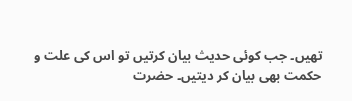تھیں۔ جب کوئی حدیث بیان کرتیں تو اس کی علت و حکمت بھی بیان کر دیتیں۔ حضرت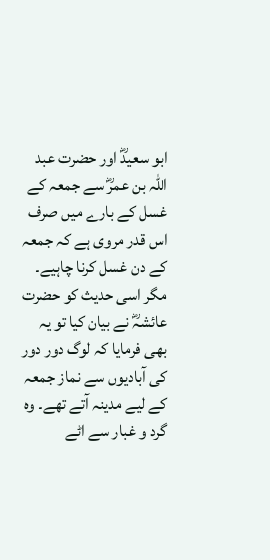ابو سعیدؓ اور حضرت عبد اللہ بن عمرؓ سے جمعہ کے غسل کے بارے میں صرف اس قدر مروی ہے کہ جمعہ کے دن غسل کرنا چاہیے۔ مگر اسی حدیث کو حضرت عائشہؓ نے بیان کیا تو یہ بھی فرمایا کہ لوگ دور دور کی آبادیوں سے نماز جمعہ کے لیے مدینہ آتے تھے۔ وہ گرد و غبار سے اٹے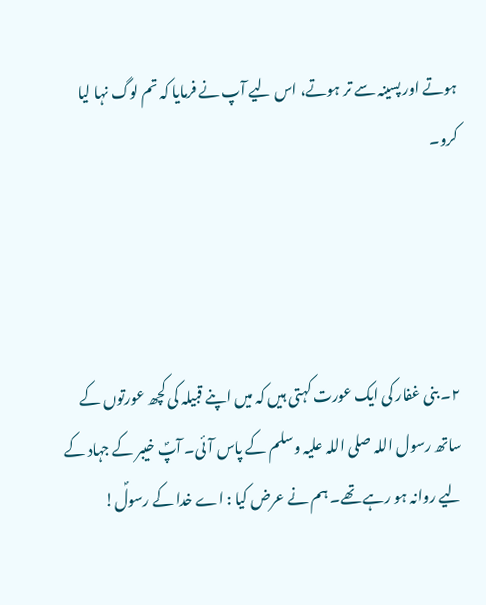ہوتے اور پسینہ سے تر ہوتے، اس لیے آپ نے فرمایا کہ تم لوگ نہا لیا کرو۔




٢۔ بنی غفار کی ایک عورت کہتی ہیں کہ میں اپنے قبیلہ کی کچھ عورتوں کے ساتھ رسول اللہ صلی اللہ علیہ وسلم کے پاس آئی۔ آپؐ خیبر کے جہاد کے لیے روانہ ہو رہے تھے۔ ہم نے عرض کیا : اے خدا کے رسولؐ!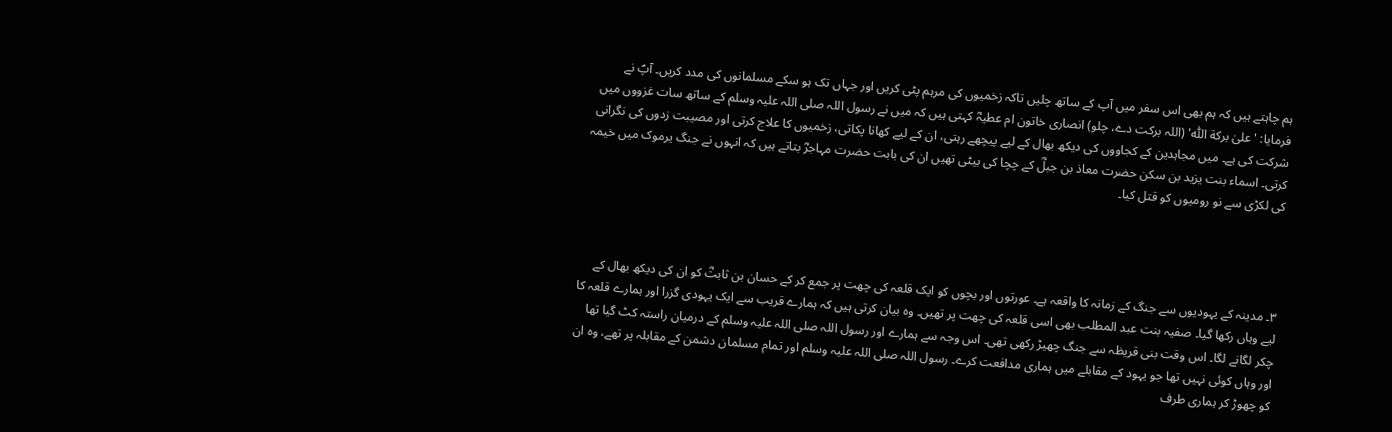ہم چاہتے ہیں کہ ہم بھی اس سفر میں آپ کے ساتھ چلیں تاکہ زخمیوں کی مرہم پٹی کریں اور جہاں تک ہو سکے مسلمانوں کی مدد کریں۔ آپؐ نے فرمایا: 'علیٰ برکة اللّٰہ' (اللہ برکت دے، چلو) انصاری خاتون ام عطیہؓ کہتی ہیں کہ میں نے رسول اللہ صلی اللہ علیہ وسلم کے ساتھ سات غزووں میں شرکت کی ہے۔ میں مجاہدین کے کجاووں کی دیکھ بھال کے لیے پیچھے رہتی، ان کے لیے کھانا پکاتی، زخمیوں کا علاج کرتی اور مصیبت زدوں کی نگرانی کرتی۔ اسماء بنت یزید بن سکن حضرت معاذ بن جبلؓ کے چچا کی بیٹی تھیں ان کی بابت حضرت مہاجرؓ بتاتے ہیں کہ انہوں نے جنگ یرموک میں خیمہ کی لکڑی سے نو رومیوں کو قتل کیا۔




٣۔ مدینہ کے یہودیوں سے جنگ کے زمانہ کا واقعہ ہے۔ عورتوں اور بچوں کو ایک قلعہ کی چھت پر جمع کر کے حسان بن ثابتؓ کو ان کی دیکھ بھال کے لیے وہاں رکھا گیا۔ صفیہ بنت عبد المطلب بھی اسی قلعہ کی چھت پر تھیں۔ وہ بیان کرتی ہیں کہ ہمارے قریب سے ایک یہودی گزرا اور ہمارے قلعہ کا چکر لگانے لگا۔ اس وقت بنی قریظہ سے جنگ چھیڑ رکھی تھی۔ اس وجہ سے ہمارے اور رسول اللہ صلی اللہ علیہ وسلم کے درمیان راستہ کٹ گیا تھا اور وہاں کوئی نہیں تھا جو یہود کے مقابلے میں ہماری مدافعت کرے۔ رسول اللہ صلی اللہ علیہ وسلم اور تمام مسلمان دشمن کے مقابلہ پر تھے، وہ ان کو چھوڑ کر ہماری طرف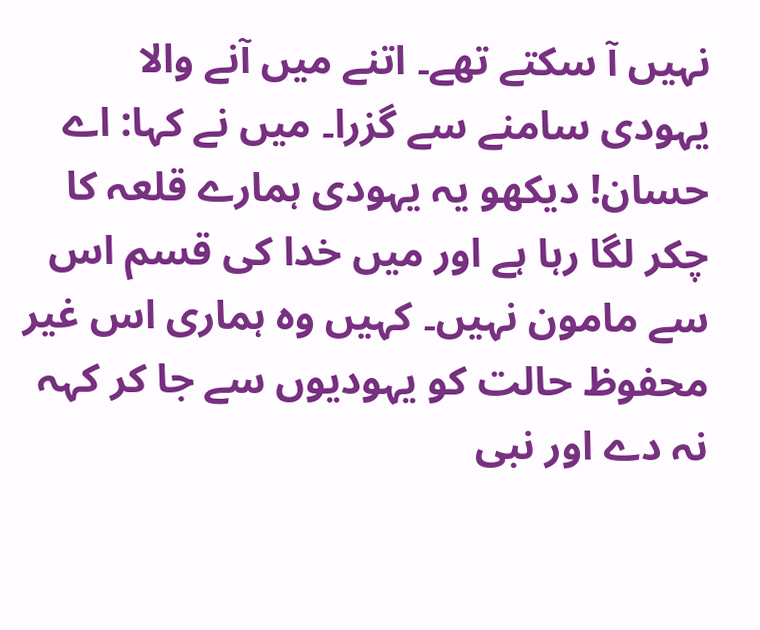نہیں آ سکتے تھے۔ اتنے میں آنے والا یہودی سامنے سے گزرا۔ میں نے کہا: اے حسان! دیکھو یہ یہودی ہمارے قلعہ کا چکر لگا رہا ہے اور میں خدا کی قسم اس سے مامون نہیں۔ کہیں وہ ہماری اس غیر محفوظ حالت کو یہودیوں سے جا کر کہہ نہ دے اور نبی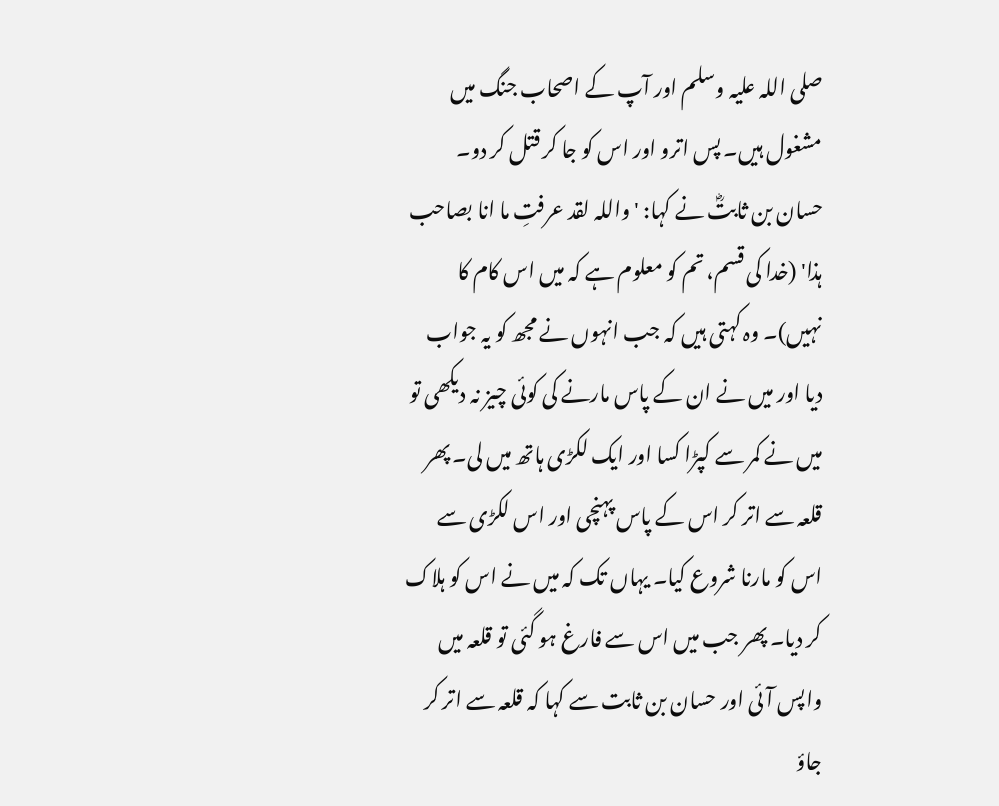صلی اللہ علیہ وسلم اور آپ کے اصحاب جنگ میں مشغول ہیں۔ پس اترو اور اس کو جا کر قتل کر دو۔ حسان بن ثابتؓ نے کہا: 'واللہ لقد عرفتِ ما انا بصاحب ہذا' (خدا کی قسم، تم کو معلوم ہے کہ میں اس کام کا نہیں)۔ وہ کہتی ہیں کہ جب انہوں نے مجھ کو یہ جواب دیا اور میں نے ان کے پاس مارنے کی کوئی چیز نہ دیکھی تو میں نے کمر سے کپڑا کسا اور ایک لکڑی ہاتھ میں لی۔ پھر قلعہ سے اتر کر اس کے پاس پہنچی اور اس لکڑی سے اس کو مارنا شروع کیا۔ یہاں تک کہ میں نے اس کو ہلاک کر دیا۔ پھر جب میں اس سے فارغ ہو گئی تو قلعہ میں واپس آئی اور حسان بن ثابت سے کہا کہ قلعہ سے اتر کر جاؤ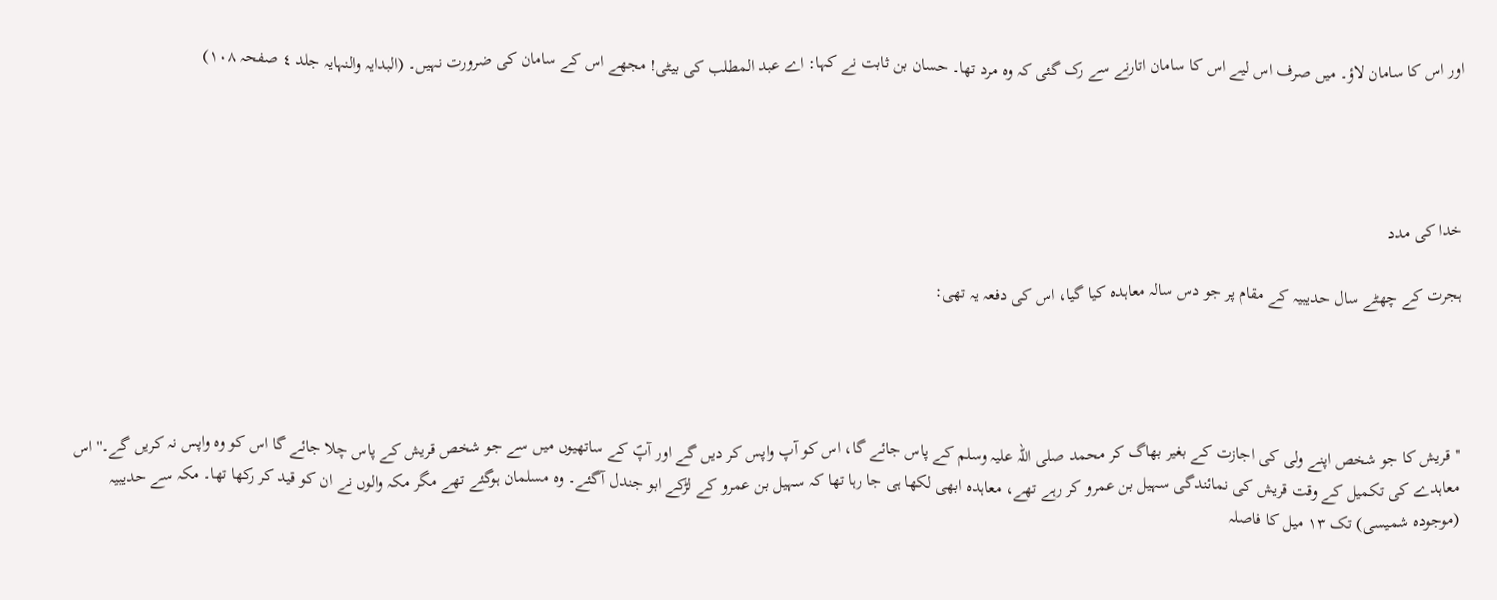اور اس کا سامان لاؤ۔ میں صرف اس لیے اس کا سامان اتارنے سے رک گئی کہ وہ مرد تھا۔ حسان بن ثابت نے کہا: اے عبد المطلب کی بیٹی! مجھے اس کے سامان کی ضرورت نہیں۔ (البدایہ والنہایہ جلد ٤ صفحہ ١٠٨)




خدا کی مدد

ہجرت کے چھٹے سال حدیبیہ کے مقام پر جو دس سالہ معاہدہ کیا گیا، اس کی دفعہ یہ تھی:




''قریش کا جو شخص اپنے ولی کی اجازت کے بغیر بھاگ کر محمد صلی اللہ علیہ وسلم کے پاس جائے گا، اس کو آپ واپس کر دیں گے اور آپؐ کے ساتھیوں میں سے جو شخص قریش کے پاس چلا جائے گا اس کو وہ واپس نہ کریں گے۔'' اس معاہدے کی تکمیل کے وقت قریش کی نمائندگی سہیل بن عمرو کر رہے تھے، معاہدہ ابھی لکھا ہی جا رہا تھا کہ سہیل بن عمرو کے لڑکے ابو جندل آگئے۔ وہ مسلمان ہوگئے تھے مگر مکہ والوں نے ان کو قید کر رکھا تھا۔ مکہ سے حدیبیہ (موجودہ شمیسی) تک ١٣ میل کا فاصلہ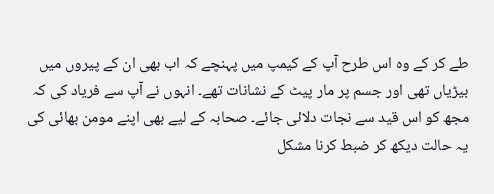طے کر کے وہ اس طرح آپ کے کیمپ میں پہنچے کہ اب بھی ان کے پیروں میں بیڑیاں تھی اور جسم پر مار پیٹ کے نشانات تھے۔ انہوں نے آپ سے فریاد کی کہ مجھ کو اس قید سے نجات دلائی جائے۔ صحابہ کے لیے بھی اپنے مومن بھائی کی یہ حالت دیکھ کر ضبط کرنا مشکل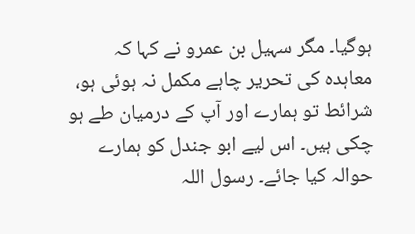ہوگیا۔ مگر سہیل بن عمرو نے کہا کہ معاہدہ کی تحریر چاہے مکمل نہ ہوئی ہو، شرائط تو ہمارے اور آپ کے درمیان طے ہو چکی ہیں۔ اس لیے ابو جندل کو ہمارے حوالہ کیا جائے۔ رسول اللہ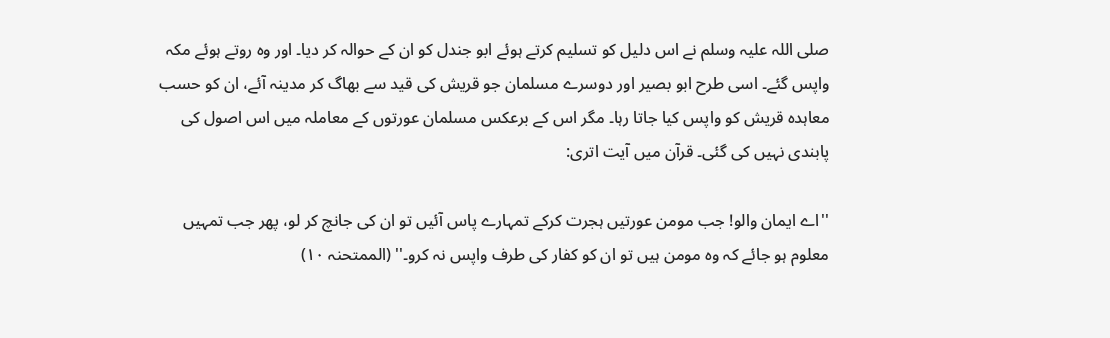صلی اللہ علیہ وسلم نے اس دلیل کو تسلیم کرتے ہوئے ابو جندل کو ان کے حوالہ کر دیا۔ اور وہ روتے ہوئے مکہ واپس گئے۔ اسی طرح ابو بصیر اور دوسرے مسلمان جو قریش کی قید سے بھاگ کر مدینہ آئے، ان کو حسب معاہدہ قریش کو واپس کیا جاتا رہا۔ مگر اس کے برعکس مسلمان عورتوں کے معاملہ میں اس اصول کی پابندی نہیں کی گئی۔ قرآن میں آیت اتری:

''اے ایمان والو! جب مومن عورتیں ہجرت کرکے تمہارے پاس آئیں تو ان کی جانچ کر لو، پھر جب تمہیں معلوم ہو جائے کہ وہ مومن ہیں تو ان کو کفار کی طرف واپس نہ کرو۔'' (الممتحنہ ١٠)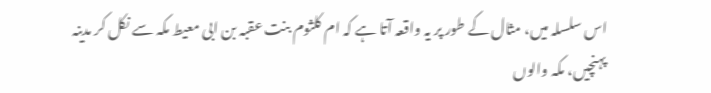اس سلسلہ میں، مثال کے طور پر یہ واقعہ آتا ہے کہ ام کلثوم بنت عقبہ بن ابی معیط مکہ سے نکل کر مدینہ پہنچیں، مکہ والوں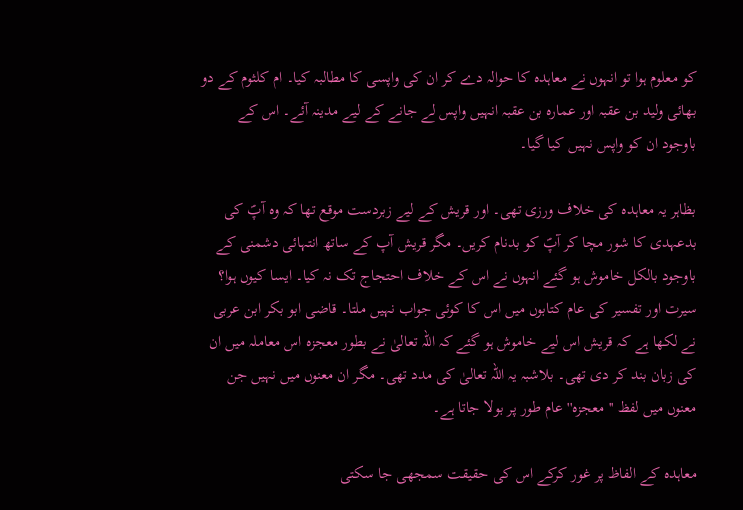کو معلوم ہوا تو انہوں نے معاہدہ کا حوالہ دے کر ان کی واپسی کا مطالبہ کیا۔ ام کلثوم کے دو بھائی ولید بن عقبہ اور عمارہ بن عقبہ انہیں واپس لے جانے کے لیے مدینہ آئے۔ اس کے باوجود ان کو واپس نہیں کیا گیا۔

بظاہر یہ معاہدہ کی خلاف ورزی تھی۔ اور قریش کے لیے زبردست موقع تھا کہ وہ آپؐ کی بدعہدی کا شور مچا کر آپؐ کو بدنام کریں۔ مگر قریش آپ کے ساتھ انتہائی دشمنی کے باوجود بالکل خاموش ہو گئے انہوں نے اس کے خلاف احتجاج تک نہ کیا۔ ایسا کیوں ہوا؟ سیرت اور تفسیر کی عام کتابوں میں اس کا کوئی جواب نہیں ملتا۔ قاضی ابو بکر ابن عربی نے لکھا ہے کہ قریش اس لیے خاموش ہو گئے کہ اللہ تعالیٰ نے بطور معجزہ اس معاملہ میں ان کی زبان بند کر دی تھی۔ بلاشبہ یہ اللہ تعالیٰ کی مدد تھی۔ مگر ان معنوں میں نہیں جن معنوں میں لفظ ''معجزہ'' عام طور پر بولا جاتا ہے۔

معاہدہ کے الفاظ پر غور کرکے اس کی حقیقت سمجھی جا سکتی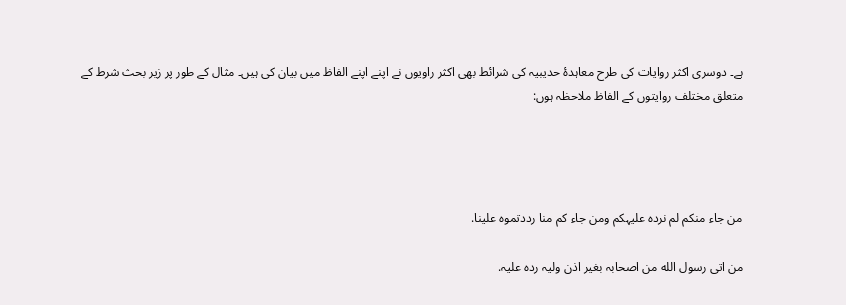ہے۔ دوسری اکثر روایات کی طرح معاہدۂ حدیبیہ کی شرائط بھی اکثر راویوں نے اپنے اپنے الفاظ میں بیان کی ہیں۔ مثال کے طور پر زیر بحث شرط کے متعلق مختلف روایتوں کے الفاظ ملاحظہ ہوں:




من جاء منکم لم نردہ علیہکم ومن جاء کم منا رددتموہ علینا.

من اتی رسول الله من اصحابہ بغیر اذن ولیہ ردہ علیہ.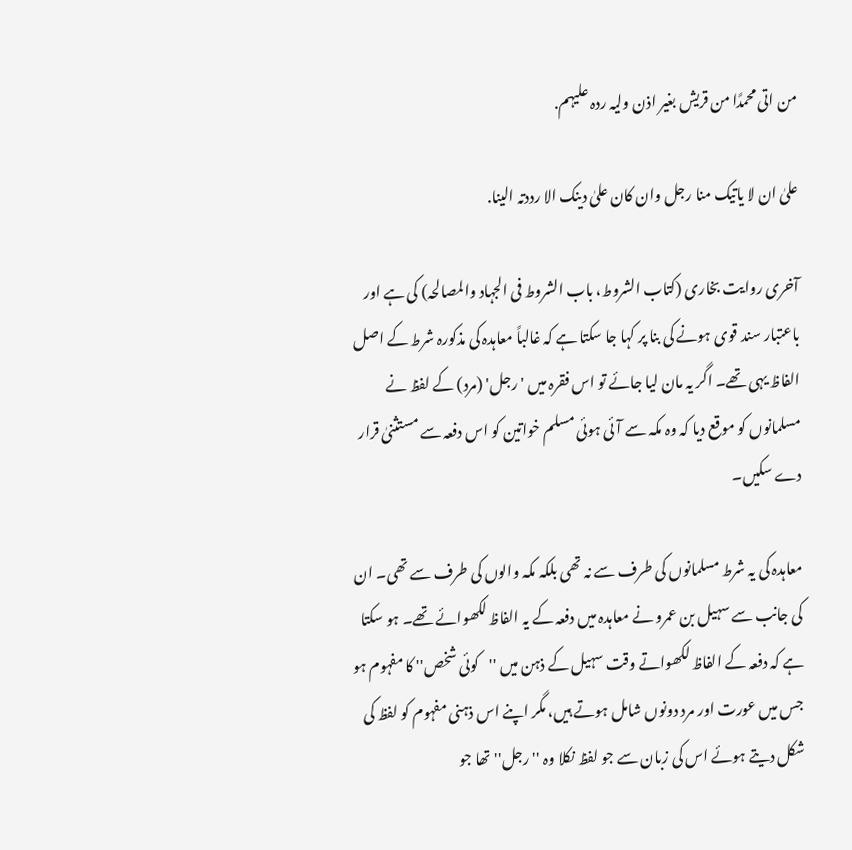من اتی محمدًا من قریش بغیر اذن ولیہ ردہ علیہم.

علیٰ ان لا یاتیک منا رجل وان کان علیٰ دینک الا رددتہ الینا.

آخری روایت بخاری (کتاب الشروط، باب الشروط فی الجہاد والمصالحہ) کی ہے اور باعتبار سند قوی ہونے کی بنا پر کہا جا سکتا ہے کہ غالباً معاہدہ کی مذکورہ شرط کے اصل الفاظ یہی تھے۔ اگر یہ مان لیا جائے تو اس فقرہ میں 'رجل' (مرد) کے لفظ نے مسلمانوں کو موقع دیا کہ وہ مکہ سے آئی ہوئی مسلم خواتین کو اس دفعہ سے مستثنیٰ قرار دے سکیں۔

معاہدہ کی یہ شرط مسلمانوں کی طرف سے نہ تھی بلکہ مکہ والوں کی طرف سے تھی۔ ان کی جانب سے سہیل بن عمرو نے معاہدہ میں دفعہ کے یہ الفاظ لکھوائے تھے۔ ہو سکتا ہے کہ دفعہ کے الفاظ لکھواتے وقت سہیل کے ذہن میں ''کوئی شخص'' کا مفہوم ہو جس میں عورت اور مرد دونوں شامل ہوتے ہیں، مگر اپنے اس ذہنی مفہوم کو لفظ کی شکل دیتے ہوئے اس کی زبان سے جو لفظ نکلا وہ ''رجل'' تھا جو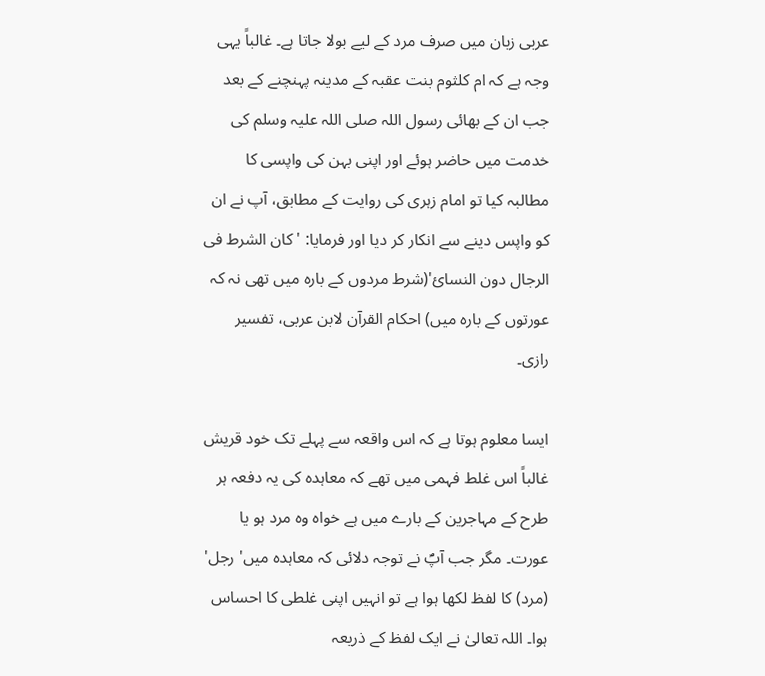عربی زبان میں صرف مرد کے لیے بولا جاتا ہے۔ غالباً یہی وجہ ہے کہ ام کلثوم بنت عقبہ کے مدینہ پہنچنے کے بعد جب ان کے بھائی رسول اللہ صلی اللہ علیہ وسلم کی خدمت میں حاضر ہوئے اور اپنی بہن کی واپسی کا مطالبہ کیا تو امام زہری کی روایت کے مطابق، آپ نے ان کو واپس دینے سے انکار کر دیا اور فرمایا: 'کان الشرط فی الرجال دون النسائ'(شرط مردوں کے بارہ میں تھی نہ کہ عورتوں کے بارہ میں) احکام القرآن لابن عربی، تفسیر رازی۔

ایسا معلوم ہوتا ہے کہ اس واقعہ سے پہلے تک خود قریش غالباً اس غلط فہمی میں تھے کہ معاہدہ کی یہ دفعہ ہر طرح کے مہاجرین کے بارے میں ہے خواہ وہ مرد ہو یا عورت۔ مگر جب آپؐ نے توجہ دلائی کہ معاہدہ میں' رجل' (مرد) کا لفظ لکھا ہوا ہے تو انہیں اپنی غلطی کا احساس ہوا۔ اللہ تعالیٰ نے ایک لفظ کے ذریعہ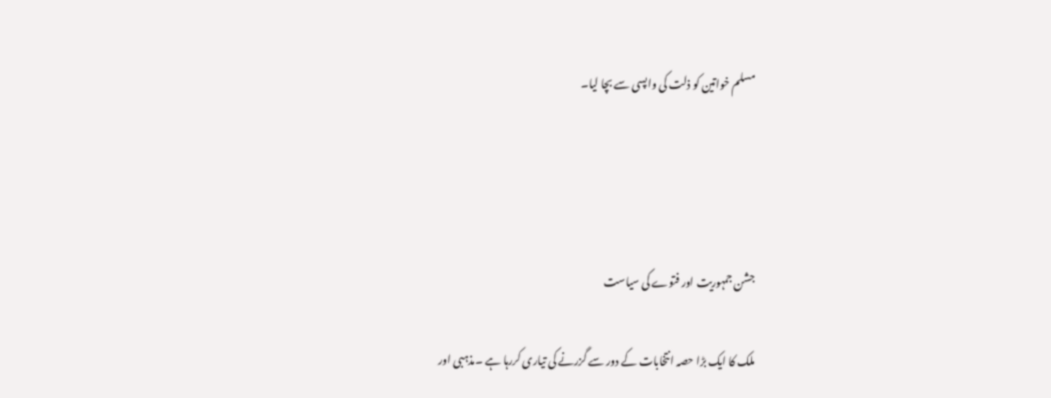مسلم خواتین کو ذلت کی واپسی سے بچا لیا۔




جشن جمہوریت اور فتوے کی سیاست

ملک کا ایک بڑا حصہ انتخابات کے دور سے گزرنے کی تیاری کررہا ہے ۔مذہبی اور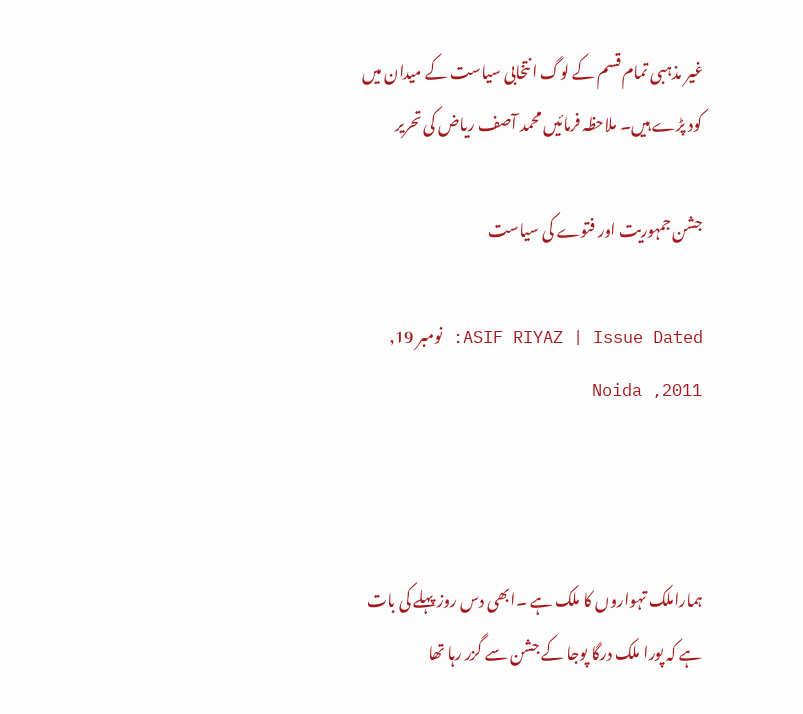غیر مذہبی تمام قسم کے لوگ انتخابی سیاست کے میدان میں کود پڑے ہیں۔ ملاحظہ فرمائیں محمد آصف ریاض کی تحریر

جشن جمہوریت اور فتوے کی سیاست

ASIF RIYAZ | Issue Dated: نومبر 19, 2011, Noida



ہماراملک تہواروں کا ملک ہے ۔ابھی دس روز پہلے کی بات ہے کہ پورا ملک درگا پوجا کے جشن سے گزر رہا تھا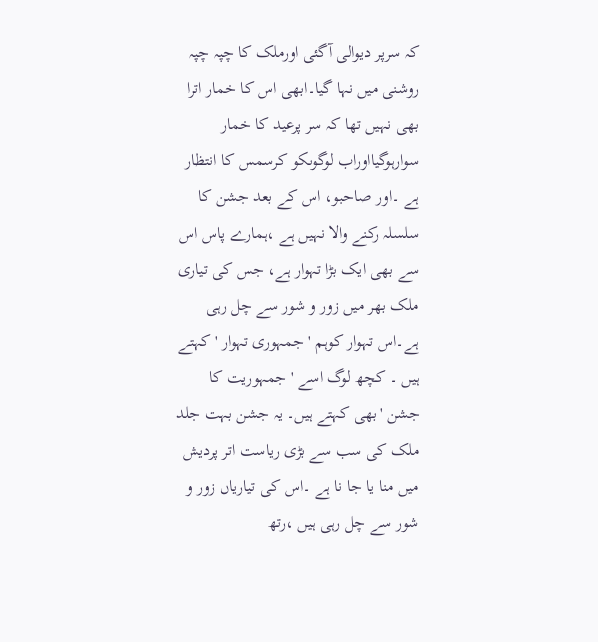کہ سرپر دیوالی آگئی اورملک کا چپہ چپہ روشنی میں نہا گیا۔ابھی اس کا خمار اترا بھی نہیں تھا کہ سر پرعید کا خمار سوارہوگیااوراب لوگوںکو کرسمس کا انتظار ہے ۔اور صاحبو، اس کے بعد جشن کا سلسلہ رکنے والا نہیں ہے ،ہمارے پاس اس سے بھی ایک بڑا تہوار ہے، جس کی تیاری ملک بھر میں زور و شور سے چل رہی ہے۔اس تہوار کوہم ' جمہوری تہوار ' کہتے ہیں ۔ کچھ لوگ اسے ' جمہوریت کا جشن 'بھی کہتے ہیں۔ یہ جشن بہت جلد ملک کی سب سے بڑی ریاست اتر پردیش میں منا یا جا نا ہے ۔اس کی تیاریاں زور و شور سے چل رہی ہیں ،رتھ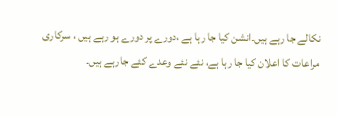نکالے جا رہے ہیں۔انشن کیا جا رہا ہے ،دورے پر دورے ہو رہے ہیں ، سرکاری مراعات کا اعلان کیا جا رہا ہے، نئے نئے وعدے کئے جارہے ہیں۔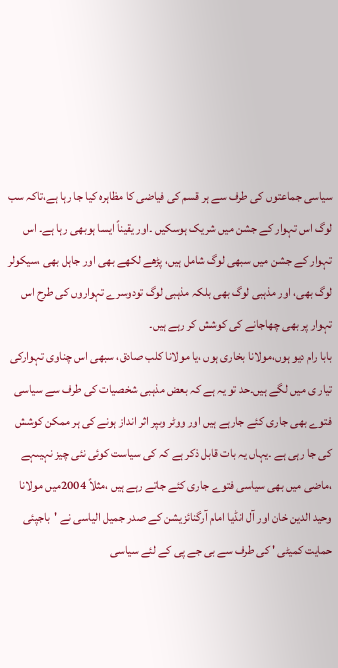سیاسی جماعتوں کی طرف سے ہر قسم کی فیاضی کا مظاہرہ کیا جا رہا ہے،تاکہ سب لوگ اس تہوار کے جشن میں شریک ہوسکیں ۔اور یقیناً ایسا ہوبھی رہا ہے۔ اس تہوار کے جشن میں سبھی لوگ شامل ہیں، پڑھے لکھے بھی اور جاہل بھی ،سیکولر لوگ بھی، اور مذہبی لوگ بھی بلکہ مذہبی لوگ تودوسرے تہواروں کی طرح اس تہوار پر بھی چھاجانے کی کوشش کر رہے ہیں۔
بابا رام دیو ہوں،مولانا بخاری ہوں ،یا مولانا کلب صادق، سبھی اس چناوی تہوارکی تیار ی میں لگے ہیں۔حد تو یہ ہے کہ بعض مذہبی شخصیات کی طرف سے سیاسی فتوے بھی جاری کئے جارہے ہیں اور ووٹر وںپر اثر انداز ہونے کی ہر ممکن کوشش کی جا رہی ہے ۔یہاں یہ بات قابل ذکر ہے کہ کی سیاست کوئی نئی چیز نہیںہے ،ماضی میں بھی سیاسی فتوے جاری کئے جاتے رہے ہیں ،مثلاً 2004میں مولانا وحید الدین خان اور آل انڈیا امام آرگنائزیشن کے صدر جمیل الیاسی نے 'باجپئی حمایت کمیٹی ' کی طرف سے بی جے پی کے لئے سیاسی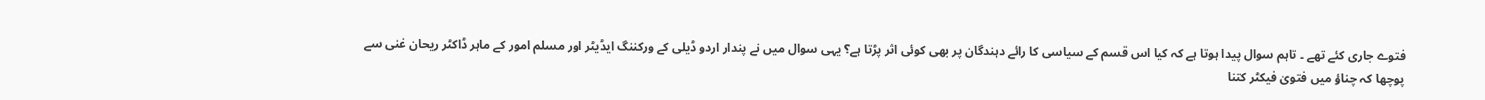فتوے جاری کئے تھے ۔ تاہم سوال پیدا ہوتا ہے کہ کیا اس قسم کے سیاسی کا رائے دہندگان پر بھی کوئی اثر پڑتا ہے؟ یہی سوال میں نے پندار اردو ڈیلی کے ورکننگ ایڈیٹر اور مسلم امور کے ماہر ڈاکٹر ریحان غنی سے پوچھا کہ چناؤ میں فتویٰ فیکٹر کتنا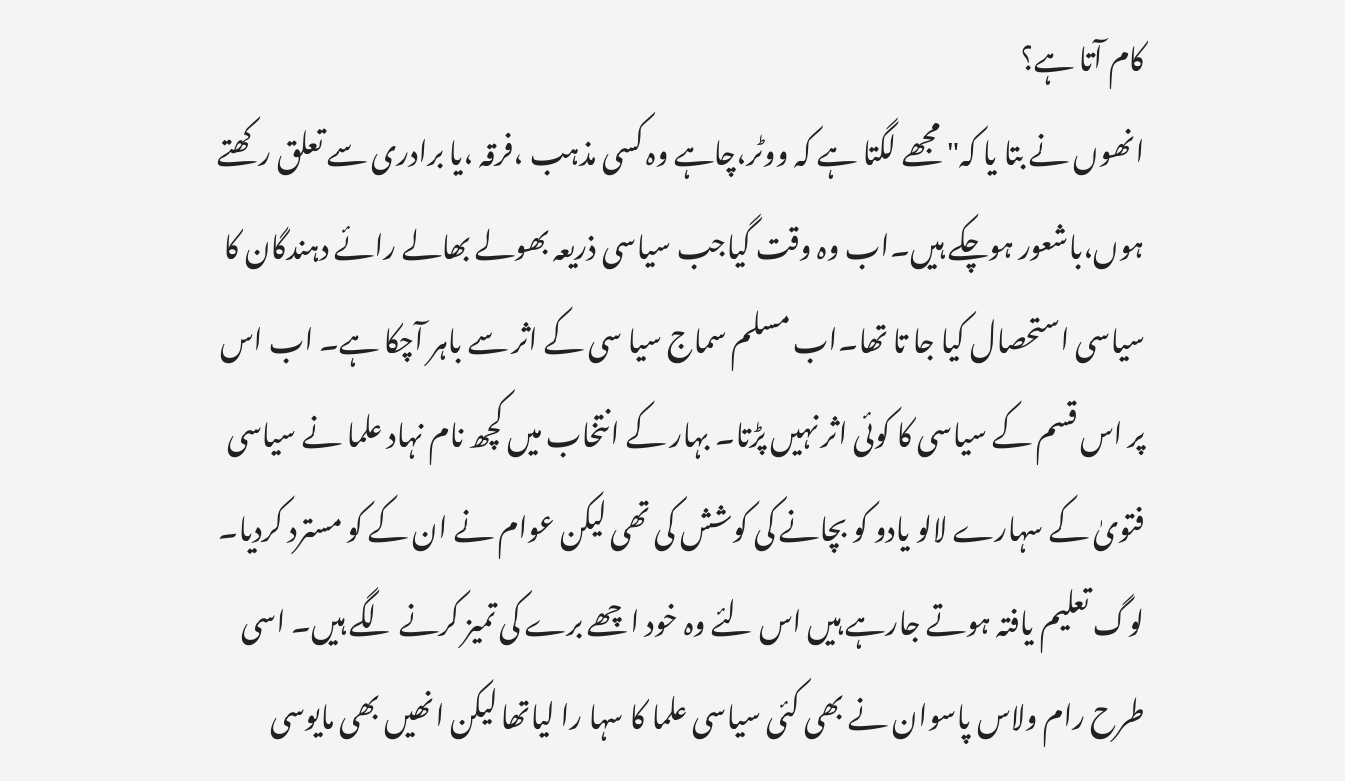کام آتا ہے؟
انھوں نے بتا یا کہ" مجھے لگتا ہے کہ ووٹر،چاہے وہ کسی مذہب ،فرقہ ،یا برادری سے تعلق رکھتے ہوں،باشعور ہوچکے ہیں۔اب وہ وقت گیاجب سیاسی ذریعہ بھولے بھالے رائے دہندگان کا سیاسی استحصال کیا جا تا تھا۔اب مسلم سماج سیا سی کے اثر سے باہر آچکا ہے۔ اب اس پر اس قسم کے سیاسی کا کوئی اثر نہیں پڑتا۔ بہار کے انتخاب میں کچھ نام نہاد علما نے سیاسی فتویٰ کے سہارے لالو یادو کو بچانے کی کوشش کی تھی لیکن عوام نے ان کے کو مسترد کردیا۔ لوگ تعلیم یافتہ ہوتے جارہے ہیں اس لئے وہ خود اچھے برے کی تمیز کرنے لگے ہیں۔ اسی طرح رام ولاس پاسوان نے بھی کئی سیاسی علما کا سہا را لیاتھا لیکن انھیں بھی مایوسی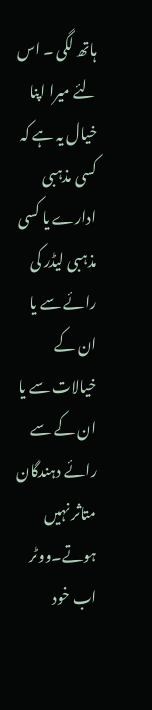ہاتھ لگی ۔ اس لئے میرا اپنا خیال یہ ہے کہ کسی مذہبی ادارے یا کسی مذہبی لیڈر کی رائے سے یا ان کے خیالات سے یا ان کے سے رائے دہندگان متاثر نہیں ہوتے۔ووٹر اب خود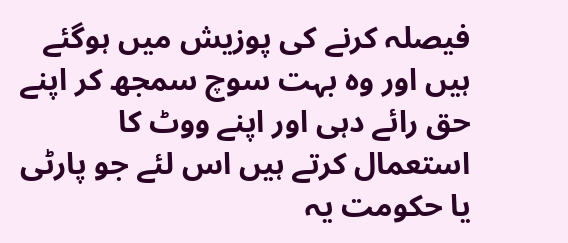فیصلہ کرنے کی پوزیش میں ہوگئے ہیں اور وہ بہت سوچ سمجھ کر اپنے حق رائے دہی اور اپنے ووٹ کا استعمال کرتے ہیں اس لئے جو پارٹی یا حکومت یہ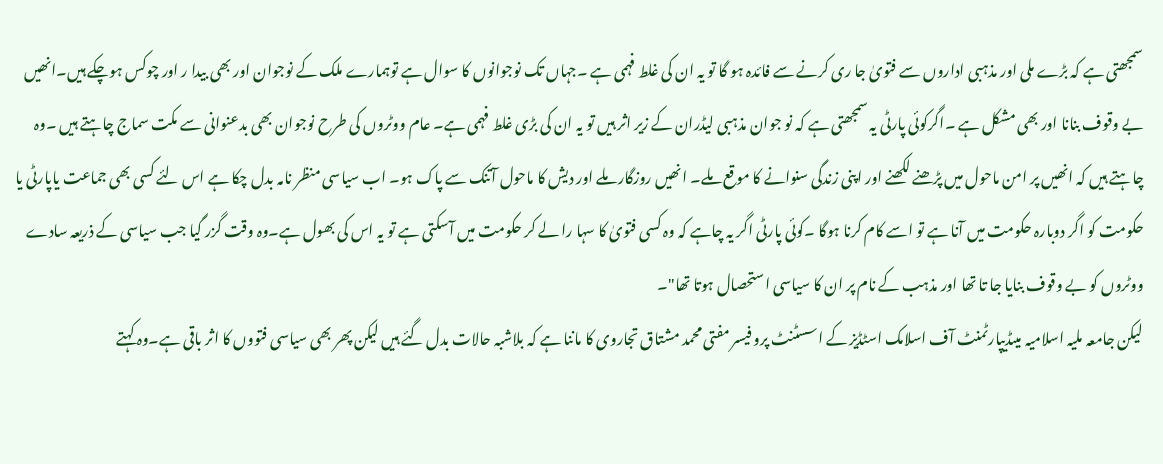سمجھتی ہے کہ بڑے ملی اور مذہبی اداروں سے فتویٰ جا ری کرنے سے فائدہ ہو گا تو یہ ان کی غلط فہمی ہے ۔جہاں تک نوجوانوں کا سوال ہے توہمارے ملک کے نوجوان اور بھی بیدا ر اور چوکس ہوچکے ہیں۔انھیں بے وقوف بنانا اور بھی مشکل ہے ۔اگرکوئی پارٹی یہ سمجھتی ہے کہ نو جوان مذہبی لیڈران کے زیر اثر ہیں تو یہ ان کی بڑی غلط فہمی ہے۔ عام ووٹروں کی طرح نوجوان بھی بدعنوانی سے مکت سماج چاہتے ہیں ۔وہ چاہتے ہیں کہ انھیں پر امن ماحول میں پڑھنے لکھنے اور اپنی زندگی سنوانے کا موقع ملے۔ انھیں روزگار ملے اور دیش کا ماحول آتنک سے پاک ہو۔ اب سیاسی منظر نامہ بدل چکا ہے اس لئے کسی بھی جماعت یاپارٹی یا حکومت کو اگر دوبارہ حکومت میں آنا ہے تو اسے کام کرنا ہوگا ۔کوئی پارٹی اگر یہ چاہے کہ وہ کسی فتویٰ کا سہا را لے کر حکومت میں آسکتی ہے تو یہ اس کی بھول ہے۔وہ وقت گزر گیا جب سیاسی کے ذریعہ سادے ووٹروں کو بے وقوف بنایا جا تا تھا اور مذہب کے نام پر ان کا سیاسی استحصال ہوتا تھا"۔
لیکن جامعہ ملیہ اسلامیہ میںڈیپارٹمنٹ آف اسلامک اسٹڈیز کے اسسٹنٹ پرو فیسر مفتی محمد مشتاق تجاروی کا ماننا ہے کہ بلاشبہ حالات بدل گئے ہیں لیکن پھر بھی سیاسی فتووں کا اثر باقی ہے۔وہ کہتے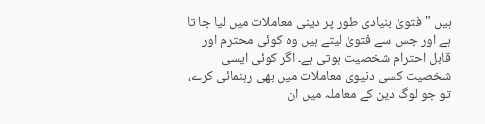ہیں "فتویٰ بنیادی طور پر دینی معاملات میں لیا جا تا ہے اور جس سے فتویٰ لیتے ہیں وہ کوئی محترم اور قابل احترام شخصیت ہوتی ہے۔ اگر کوئی ایسی شخصیت کسی دنیوی معاملات میں بھی رہنمائی کرے، تو جو لوگ دین کے معاملہ میں ان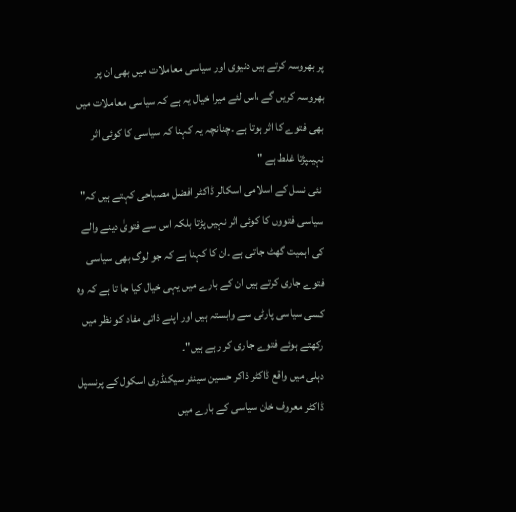پر بھروسہ کرتے ہیں دنیوی اور سیاسی معاملات میں بھی ان پر بھروسہ کریں گے ،اس لئے میرا خیال یہ ہے کہ سیاسی معاملات میں بھی فتوے کا اثر ہوتا ہے ۔چنانچہ یہ کہنا کہ سیاسی کا کوئی اثر نہیںپڑتا غلط ہے "
 نئی نسل کے اسلامی اسکالر ڈاکٹر افضل مصباحی کہتے ہیں کہ" سیاسی فتووں کا کوئی اثر نہیں پڑتا بلکہ اس سے فتویٰ دینے والے کی اہمیت گھٹ جاتی ہے ۔ان کا کہنا ہے کہ جو لوگ بھی سیاسی فتوے جاری کرتے ہیں ان کے بارے میں یہی خیال کیا جا تا ہے کہ وہ کسی سیاسی پارٹی سے وابستہ ہیں اور اپنے ذاتی مفاد کو نظر میں رکھتے ہوئے فتوے جاری کر رہے ہیں"۔
دہلی میں واقع ڈاکٹر ذاکر حسین سینئر سیکنڈری اسکول کے پرنسپل ڈاکٹر معروف خان سیاسی کے بارے میں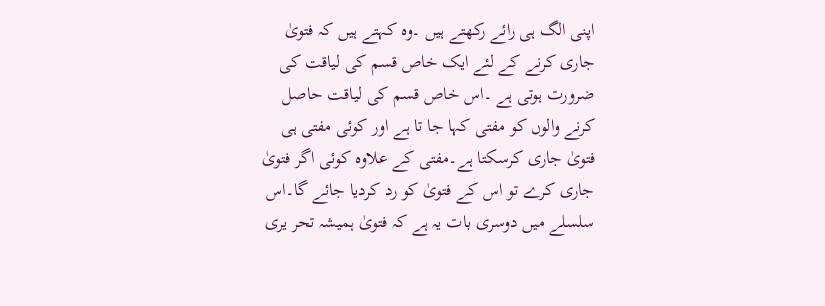اپنی الگ ہی رائے رکھتے ہیں ۔وہ کہتے ہیں کہ فتویٰ جاری کرنے کے لئے ایک خاص قسم کی لیاقت کی ضرورت ہوتی ہے ۔اس خاص قسم کی لیاقت حاصل کرنے والوں کو مفتی کہا جا تا ہے اور کوئی مفتی ہی فتویٰ جاری کرسکتا ہے۔مفتی کے علاوہ کوئی اگر فتویٰ جاری کرے تو اس کے فتویٰ کو رد کردیا جائے گا۔اس سلسلے میں دوسری بات یہ ہے کہ فتویٰ ہمیشہ تحر یری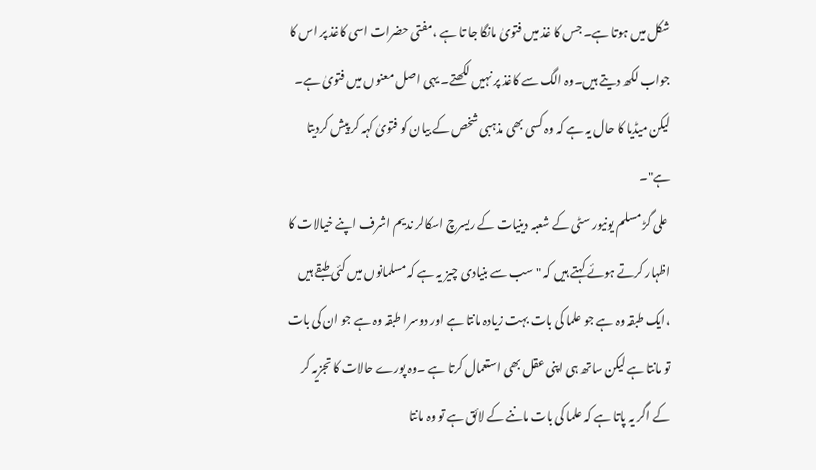شکل میں ہوتا ہے۔ جس کا غذ میں فتویٰ مانگا جا تا ہے ،مفتی حضرات اسی کاغذ پر اس کا جواب لکھ دیتے ہیں۔وہ الگ سے کاغذ پر نہیں لکھتے۔ یہی اصل معنوں میں فتویٰ ہے۔ لیکن میڈیا کا حال یہ ہے کہ وہ کسی بھی مذہبی شخص کے بیان کو فتویٰ کہہ کر پیش کردیتا ہے"۔
 علی گڑ مسلم یونیور سٹی کے شعبہ دینیات کے ریسرچ اسکالر ندیم اشرف اپنے خیالات کا اظہار کرتے ہوئے کہتے ہیں کہ "سب سے بنیادی چیز یہ ہے کہ مسلمانوں میں کئی طبقے ہیں ،ایک طبقہ وہ ہے جو علما کی بات بہت زیادہ مانتا ہے اور دوسرا طبقہ وہ ہے جو ان کی بات تو مانتا ہے لیکن ساتھ ہی اپنی عقل بھی استعمال کرتا ہے ۔وہ پورے حالات کا تجزیہ کر کے اگر یہ پاتا ہے کہ علما کی بات ماننے کے لائق ہے تو وہ مانتا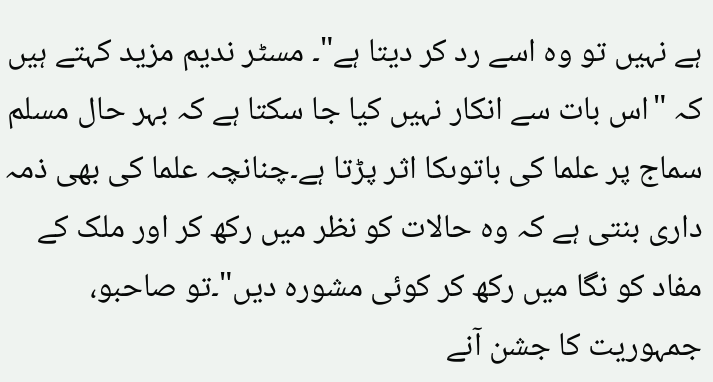ہے نہیں تو وہ اسے رد کر دیتا ہے"۔ مسٹر ندیم مزید کہتے ہیں کہ "اس بات سے انکار نہیں کیا جا سکتا ہے کہ بہر حال مسلم سماج پر علما کی باتوںکا اثر پڑتا ہے۔چنانچہ علما کی بھی ذمہ داری بنتی ہے کہ وہ حالات کو نظر میں رکھ کر اور ملک کے مفاد کو نگا میں رکھ کر کوئی مشورہ دیں"۔تو صاحبو، جمہوریت کا جشن آنے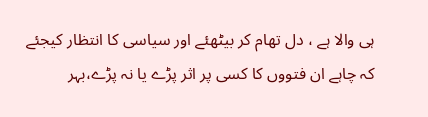ہی والا ہے ، دل تھام کر بیٹھئے اور سیاسی کا انتظار کیجئے کہ چاہے ان فتووں کا کسی پر اثر پڑے یا نہ پڑے،بہر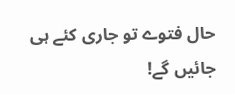حال فتوے تو جاری کئے ہی جائیں گے!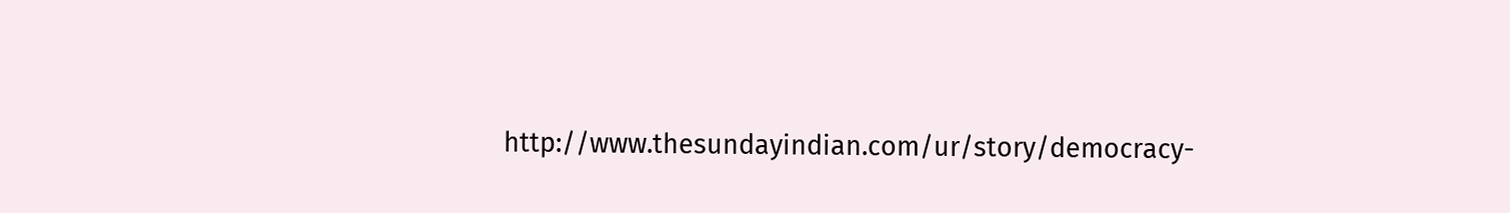http://www.thesundayindian.com/ur/story/democracy-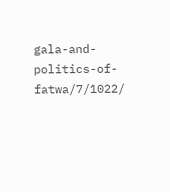gala-and-politics-of-fatwa/7/1022/